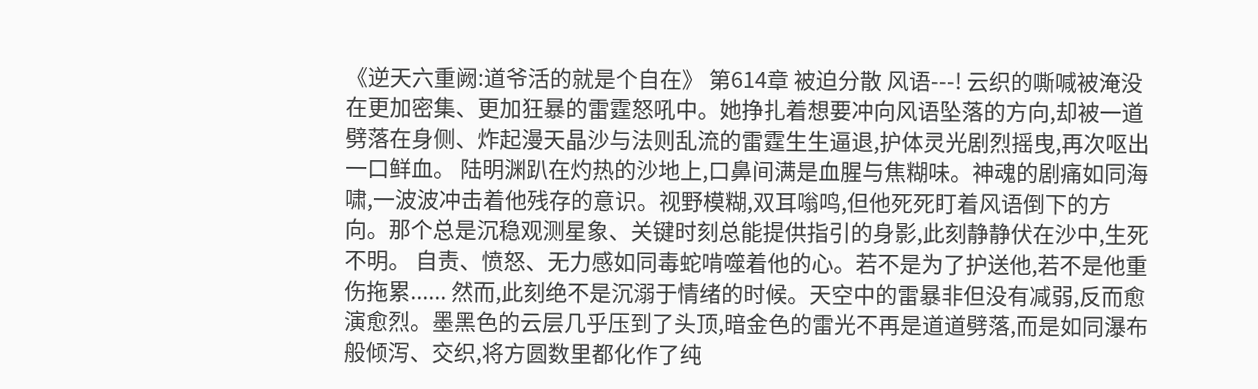《逆天六重阙:道爷活的就是个自在》 第614章 被迫分散 风语---! 云织的嘶喊被淹没在更加密集、更加狂暴的雷霆怒吼中。她挣扎着想要冲向风语坠落的方向,却被一道劈落在身侧、炸起漫天晶沙与法则乱流的雷霆生生逼退,护体灵光剧烈摇曳,再次呕出一口鲜血。 陆明渊趴在灼热的沙地上,口鼻间满是血腥与焦糊味。神魂的剧痛如同海啸,一波波冲击着他残存的意识。视野模糊,双耳嗡鸣,但他死死盯着风语倒下的方向。那个总是沉稳观测星象、关键时刻总能提供指引的身影,此刻静静伏在沙中,生死不明。 自责、愤怒、无力感如同毒蛇啃噬着他的心。若不是为了护送他,若不是他重伤拖累...... 然而,此刻绝不是沉溺于情绪的时候。天空中的雷暴非但没有减弱,反而愈演愈烈。墨黑色的云层几乎压到了头顶,暗金色的雷光不再是道道劈落,而是如同瀑布般倾泻、交织,将方圆数里都化作了纯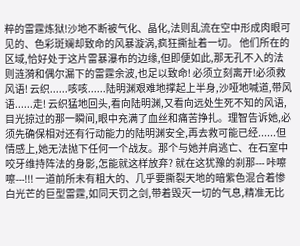粹的雷霆炼狱!沙地不断被气化、晶化,法则乱流在空中形成肉眼可见的、色彩斑斓却致命的风暴漩涡,疯狂撕扯着一切。 他们所在的区域,恰好处于这片雷暴瀑布的边缘,但即便如此,那无孔不入的法则涟漪和偶尔漏下的雷霆余波,也足以致命! 必须立刻离开!必须救风语! 云织......咳咳......陆明渊艰难地撑起上半身,沙哑地喊道,带风语......走! 云织猛地回头,看向陆明渊,又看向远处生死不知的风语,目光掠过的那一瞬间,眼中充满了血丝和痛苦挣扎。理智告诉她,必须先确保相对还有行动能力的陆明渊安全,再去救可能已经......但情感上,她无法抛下任何一个战友。那个与她并肩逃亡、在石室中咬牙维持阵法的身影,怎能就这样放弃? 就在这犹豫的刹那--- 咔嚓嚓---!!! 一道前所未有粗大的、几乎要撕裂天地的暗紫色混合着惨白光芒的巨型雷霆,如同天罚之剑,带着毁灭一切的气息,精准无比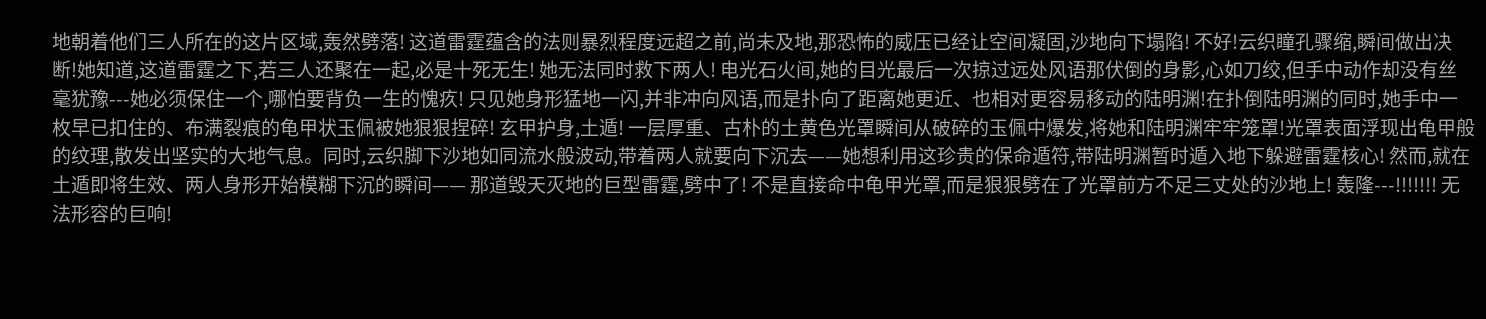地朝着他们三人所在的这片区域,轰然劈落! 这道雷霆蕴含的法则暴烈程度远超之前,尚未及地,那恐怖的威压已经让空间凝固,沙地向下塌陷! 不好!云织瞳孔骤缩,瞬间做出决断!她知道,这道雷霆之下,若三人还聚在一起,必是十死无生! 她无法同时救下两人! 电光石火间,她的目光最后一次掠过远处风语那伏倒的身影,心如刀绞,但手中动作却没有丝毫犹豫---她必须保住一个,哪怕要背负一生的愧疚! 只见她身形猛地一闪,并非冲向风语,而是扑向了距离她更近、也相对更容易移动的陆明渊!在扑倒陆明渊的同时,她手中一枚早已扣住的、布满裂痕的龟甲状玉佩被她狠狠捏碎! 玄甲护身,土遁! 一层厚重、古朴的土黄色光罩瞬间从破碎的玉佩中爆发,将她和陆明渊牢牢笼罩!光罩表面浮现出龟甲般的纹理,散发出坚实的大地气息。同时,云织脚下沙地如同流水般波动,带着两人就要向下沉去——她想利用这珍贵的保命遁符,带陆明渊暂时遁入地下躲避雷霆核心! 然而,就在土遁即将生效、两人身形开始模糊下沉的瞬间—— 那道毁天灭地的巨型雷霆,劈中了! 不是直接命中龟甲光罩,而是狠狠劈在了光罩前方不足三丈处的沙地上! 轰隆---!!!!!!! 无法形容的巨响!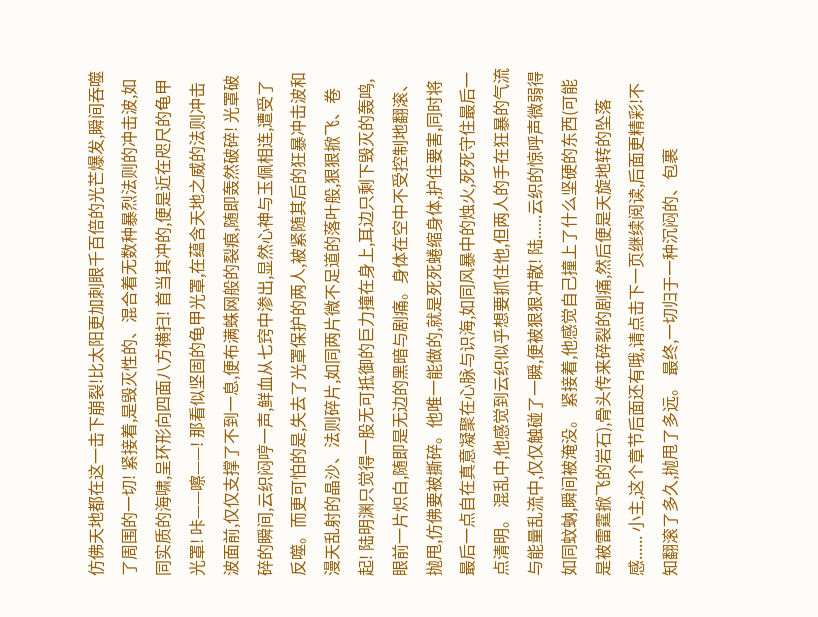仿佛天地都在这一击下崩裂!比太阳更加刺眼千百倍的光芒爆发,瞬间吞噬了周围的一切! 紧接着,是毁灭性的、混合着无数种暴烈法则的冲击波,如同实质的海啸,呈环形向四面八方横扫! 首当其冲的,便是近在咫尺的龟甲光罩! 咔——嚓——! 那看似坚固的龟甲光罩,在蕴含天地之威的法则冲击波面前,仅仅支撑了不到一息,便布满蛛网般的裂痕,随即轰然破碎! 光罩破碎的瞬间,云织闷哼一声,鲜血从七窍中渗出,显然心神与玉佩相连,遭受了反噬。而更可怕的是,失去了光罩保护的两人,被紧随其后的狂暴冲击波和漫天乱射的晶沙、法则碎片,如同两片微不足道的落叶般,狠狠掀飞、卷起! 陆明渊只觉得一股无可抵御的巨力撞在身上,耳边只剩下毁灭的轰鸣,眼前一片炽白,随即是无边的黑暗与剧痛。身体在空中不受控制地翻滚、抛甩,仿佛要被撕碎。他唯一能做的,就是死死蜷缩身体,护住要害,同时将最后一点自在真意凝聚在心脉与识海,如同风暴中的烛火,死死守住最后一点清明。 混乱中,他感觉到云织似乎想要抓住他,但两人的手在狂暴的气流与能量乱流中,仅仅触碰了一瞬,便被狠狠冲散! 陆......云织的惊呼声微弱得如同蚊蚋,瞬间被淹没。 紧接着,他感觉自己撞上了什么坚硬的东西(可能是被雷霆掀飞的岩石),骨头传来碎裂的剧痛,然后便是天旋地转的坠落感...... 小主,这个章节后面还有哦,请点击下一页继续阅读,后面更精彩!不知翻滚了多久,抛甩了多远。 最终,一切归于一种沉闷的、包裹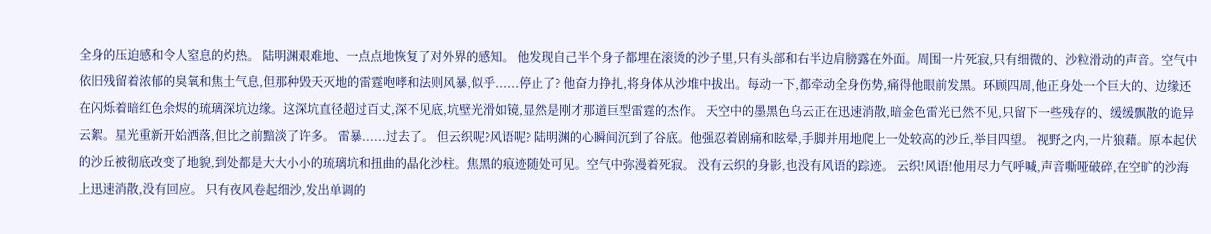全身的压迫感和令人窒息的灼热。 陆明渊艰难地、一点点地恢复了对外界的感知。 他发现自己半个身子都埋在滚烫的沙子里,只有头部和右半边肩膀露在外面。周围一片死寂,只有细微的、沙粒滑动的声音。空气中依旧残留着浓郁的臭氧和焦土气息,但那种毁天灭地的雷霆咆哮和法则风暴,似乎......停止了? 他奋力挣扎,将身体从沙堆中拔出。每动一下,都牵动全身伤势,痛得他眼前发黑。环顾四周,他正身处一个巨大的、边缘还在闪烁着暗红色余烬的琉璃深坑边缘。这深坑直径超过百丈,深不见底,坑壁光滑如镜,显然是刚才那道巨型雷霆的杰作。 天空中的墨黑色乌云正在迅速消散,暗金色雷光已然不见,只留下一些残存的、缓缓飘散的诡异云絮。星光重新开始洒落,但比之前黯淡了许多。 雷暴......过去了。 但云织呢?风语呢? 陆明渊的心瞬间沉到了谷底。他强忍着剧痛和眩晕,手脚并用地爬上一处较高的沙丘,举目四望。 视野之内,一片狼藉。原本起伏的沙丘被彻底改变了地貌,到处都是大大小小的琉璃坑和扭曲的晶化沙柱。焦黑的痕迹随处可见。空气中弥漫着死寂。 没有云织的身影,也没有风语的踪迹。 云织!风语!他用尽力气呼喊,声音嘶哑破碎,在空旷的沙海上迅速消散,没有回应。 只有夜风卷起细沙,发出单调的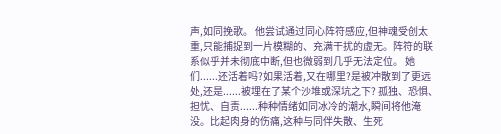声,如同挽歌。 他尝试通过同心阵符感应,但神魂受创太重,只能捕捉到一片模糊的、充满干扰的虚无。阵符的联系似乎并未彻底中断,但也微弱到几乎无法定位。 她们......还活着吗?如果活着,又在哪里?是被冲散到了更远处,还是......被埋在了某个沙堆或深坑之下? 孤独、恐惧、担忧、自责......种种情绪如同冰冷的潮水,瞬间将他淹没。比起肉身的伤痛,这种与同伴失散、生死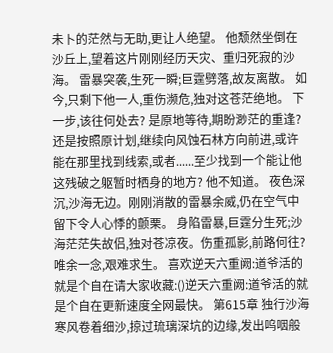未卜的茫然与无助,更让人绝望。 他颓然坐倒在沙丘上,望着这片刚刚经历天灾、重归死寂的沙海。 雷暴突袭,生死一瞬;巨霆劈落,故友离散。 如今,只剩下他一人,重伤濒危,独对这苍茫绝地。 下一步,该往何处去? 是原地等待,期盼渺茫的重逢?还是按照原计划,继续向风蚀石林方向前进,或许能在那里找到线索,或者......至少找到一个能让他这残破之躯暂时栖身的地方? 他不知道。 夜色深沉,沙海无边。刚刚消散的雷暴余威,仍在空气中留下令人心悸的颤栗。 身陷雷暴,巨霆分生死;沙海茫茫失故侣,独对苍凉夜。伤重孤影,前路何往?唯余一念,艰难求生。 喜欢逆天六重阙:道爷活的就是个自在请大家收藏:()逆天六重阙:道爷活的就是个自在更新速度全网最快。 第615章 独行沙海 寒风卷着细沙,掠过琉璃深坑的边缘,发出呜咽般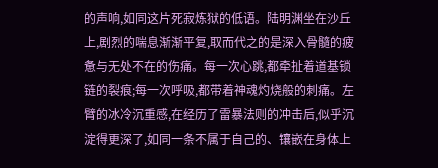的声响,如同这片死寂炼狱的低语。陆明渊坐在沙丘上,剧烈的喘息渐渐平复,取而代之的是深入骨髓的疲惫与无处不在的伤痛。每一次心跳,都牵扯着道基锁链的裂痕;每一次呼吸,都带着神魂灼烧般的刺痛。左臂的冰冷沉重感,在经历了雷暴法则的冲击后,似乎沉淀得更深了,如同一条不属于自己的、镶嵌在身体上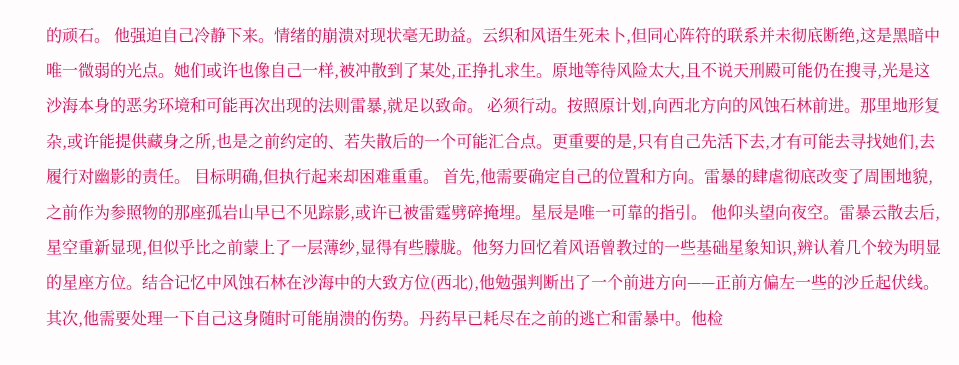的顽石。 他强迫自己冷静下来。情绪的崩溃对现状毫无助益。云织和风语生死未卜,但同心阵符的联系并未彻底断绝,这是黑暗中唯一微弱的光点。她们或许也像自己一样,被冲散到了某处,正挣扎求生。原地等待风险太大,且不说天刑殿可能仍在搜寻,光是这沙海本身的恶劣环境和可能再次出现的法则雷暴,就足以致命。 必须行动。按照原计划,向西北方向的风蚀石林前进。那里地形复杂,或许能提供藏身之所,也是之前约定的、若失散后的一个可能汇合点。更重要的是,只有自己先活下去,才有可能去寻找她们,去履行对幽影的责任。 目标明确,但执行起来却困难重重。 首先,他需要确定自己的位置和方向。雷暴的肆虐彻底改变了周围地貌,之前作为参照物的那座孤岩山早已不见踪影,或许已被雷霆劈碎掩埋。星辰是唯一可靠的指引。 他仰头望向夜空。雷暴云散去后,星空重新显现,但似乎比之前蒙上了一层薄纱,显得有些朦胧。他努力回忆着风语曾教过的一些基础星象知识,辨认着几个较为明显的星座方位。结合记忆中风蚀石林在沙海中的大致方位(西北),他勉强判断出了一个前进方向——正前方偏左一些的沙丘起伏线。 其次,他需要处理一下自己这身随时可能崩溃的伤势。丹药早已耗尽在之前的逃亡和雷暴中。他检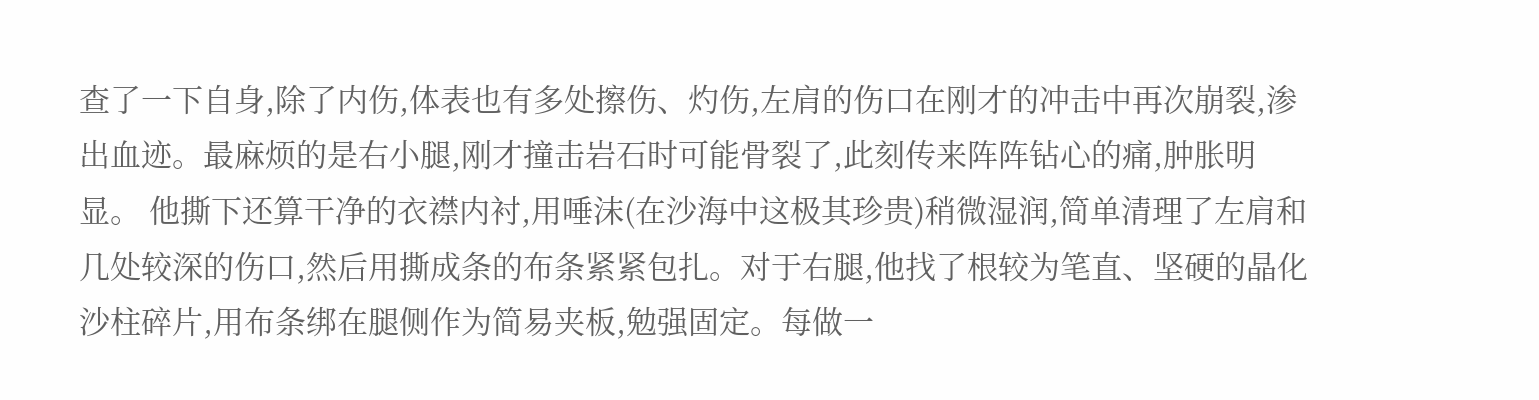查了一下自身,除了内伤,体表也有多处擦伤、灼伤,左肩的伤口在刚才的冲击中再次崩裂,渗出血迹。最麻烦的是右小腿,刚才撞击岩石时可能骨裂了,此刻传来阵阵钻心的痛,肿胀明显。 他撕下还算干净的衣襟内衬,用唾沫(在沙海中这极其珍贵)稍微湿润,简单清理了左肩和几处较深的伤口,然后用撕成条的布条紧紧包扎。对于右腿,他找了根较为笔直、坚硬的晶化沙柱碎片,用布条绑在腿侧作为简易夹板,勉强固定。每做一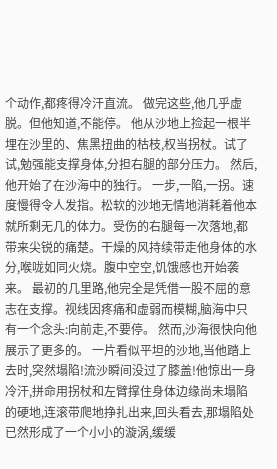个动作,都疼得冷汗直流。 做完这些,他几乎虚脱。但他知道,不能停。 他从沙地上捡起一根半埋在沙里的、焦黑扭曲的枯枝,权当拐杖。试了试,勉强能支撑身体,分担右腿的部分压力。 然后,他开始了在沙海中的独行。 一步,一陷,一拐。速度慢得令人发指。松软的沙地无情地消耗着他本就所剩无几的体力。受伤的右腿每一次落地,都带来尖锐的痛楚。干燥的风持续带走他身体的水分,喉咙如同火烧。腹中空空,饥饿感也开始袭来。 最初的几里路,他完全是凭借一股不屈的意志在支撑。视线因疼痛和虚弱而模糊,脑海中只有一个念头:向前走,不要停。 然而,沙海很快向他展示了更多的。 一片看似平坦的沙地,当他踏上去时,突然塌陷!流沙瞬间没过了膝盖!他惊出一身冷汗,拼命用拐杖和左臂撑住身体边缘尚未塌陷的硬地,连滚带爬地挣扎出来,回头看去,那塌陷处已然形成了一个小小的漩涡,缓缓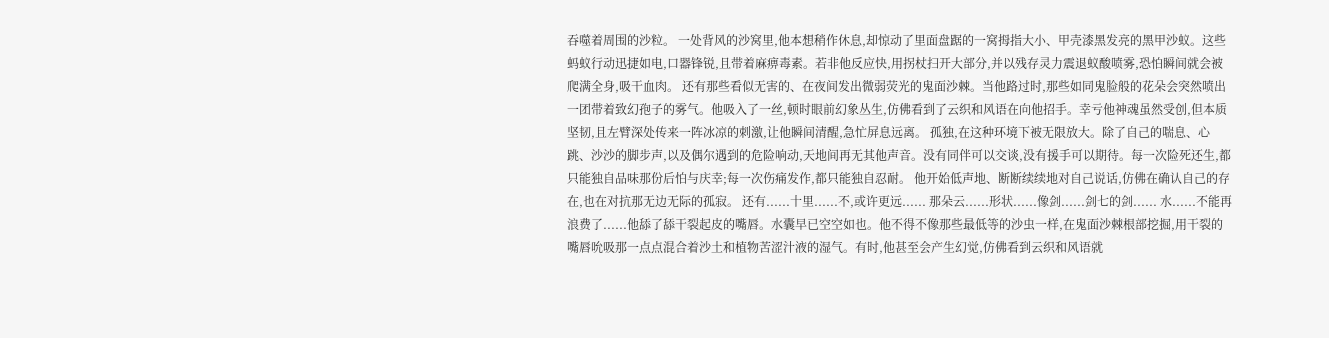吞噬着周围的沙粒。 一处背风的沙窝里,他本想稍作休息,却惊动了里面盘踞的一窝拇指大小、甲壳漆黑发亮的黑甲沙蚁。这些蚂蚁行动迅捷如电,口器锋锐,且带着麻痹毒素。若非他反应快,用拐杖扫开大部分,并以残存灵力震退蚁酸喷雾,恐怕瞬间就会被爬满全身,吸干血肉。 还有那些看似无害的、在夜间发出微弱荧光的鬼面沙棘。当他路过时,那些如同鬼脸般的花朵会突然喷出一团带着致幻孢子的雾气。他吸入了一丝,顿时眼前幻象丛生,仿佛看到了云织和风语在向他招手。幸亏他神魂虽然受创,但本质坚韧,且左臂深处传来一阵冰凉的刺激,让他瞬间清醒,急忙屏息远离。 孤独,在这种环境下被无限放大。除了自己的喘息、心跳、沙沙的脚步声,以及偶尔遇到的危险响动,天地间再无其他声音。没有同伴可以交谈,没有援手可以期待。每一次险死还生,都只能独自品味那份后怕与庆幸;每一次伤痛发作,都只能独自忍耐。 他开始低声地、断断续续地对自己说话,仿佛在确认自己的存在,也在对抗那无边无际的孤寂。 还有......十里......不,或许更远...... 那朵云......形状......像剑......剑七的剑...... 水......不能再浪费了......他舔了舔干裂起皮的嘴唇。水囊早已空空如也。他不得不像那些最低等的沙虫一样,在鬼面沙棘根部挖掘,用干裂的嘴唇吮吸那一点点混合着沙土和植物苦涩汁液的湿气。有时,他甚至会产生幻觉,仿佛看到云织和风语就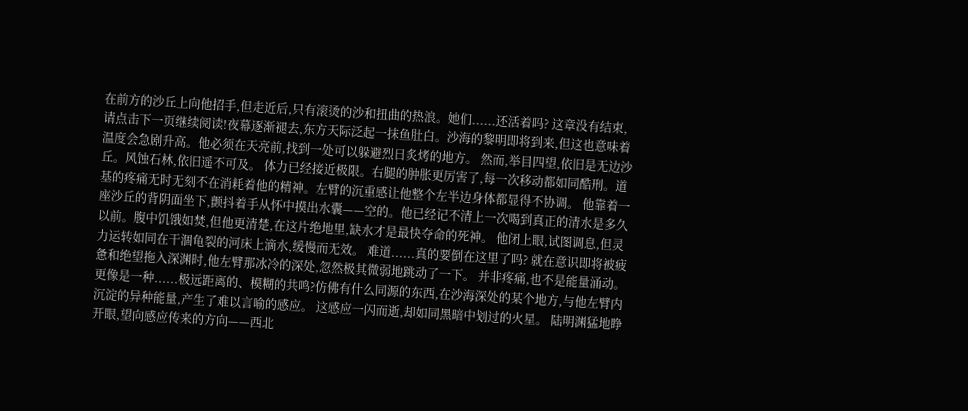在前方的沙丘上向他招手,但走近后,只有滚烫的沙和扭曲的热浪。她们......还活着吗? 这章没有结束,请点击下一页继续阅读!夜幕逐渐褪去,东方天际泛起一抹鱼肚白。沙海的黎明即将到来,但这也意味着温度会急剧升高。他必须在天亮前,找到一处可以躲避烈日炙烤的地方。 然而,举目四望,依旧是无边沙丘。风蚀石林,依旧遥不可及。 体力已经接近极限。右腿的肿胀更厉害了,每一次移动都如同酷刑。道基的疼痛无时无刻不在消耗着他的精神。左臂的沉重感让他整个左半边身体都显得不协调。 他靠着一座沙丘的背阴面坐下,颤抖着手从怀中摸出水囊——空的。他已经记不清上一次喝到真正的清水是多久以前。腹中饥饿如焚,但他更清楚,在这片绝地里,缺水才是最快夺命的死神。 他闭上眼,试图调息,但灵力运转如同在干涸龟裂的河床上滴水,缓慢而无效。 难道......真的要倒在这里了吗? 就在意识即将被疲惫和绝望拖入深渊时,他左臂那冰冷的深处,忽然极其微弱地跳动了一下。 并非疼痛,也不是能量涌动。更像是一种......极远距离的、模糊的共鸣?仿佛有什么同源的东西,在沙海深处的某个地方,与他左臂内沉淀的异种能量,产生了难以言喻的感应。 这感应一闪而逝,却如同黑暗中划过的火星。 陆明渊猛地睁开眼,望向感应传来的方向——西北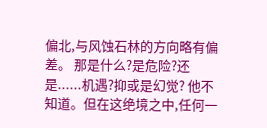偏北,与风蚀石林的方向略有偏差。 那是什么?是危险?还是......机遇?抑或是幻觉? 他不知道。但在这绝境之中,任何一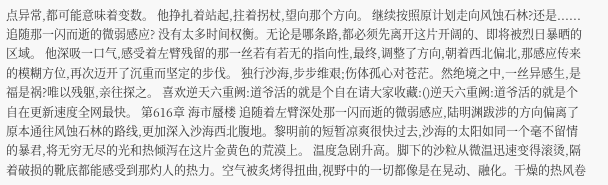点异常,都可能意味着变数。 他挣扎着站起,拄着拐杖,望向那个方向。 继续按照原计划走向风蚀石林?还是......追随那一闪而逝的微弱感应? 没有太多时间权衡。无论是哪条路,都必须先离开这片开阔的、即将被烈日暴晒的区域。 他深吸一口气,感受着左臂残留的那一丝若有若无的指向性,最终,调整了方向,朝着西北偏北,那感应传来的模糊方位,再次迈开了沉重而坚定的步伐。 独行沙海,步步维艰;伤体孤心对苍茫。然绝境之中,一丝异感生,是福是祸?唯以残躯,亲往探之。 喜欢逆天六重阙:道爷活的就是个自在请大家收藏:()逆天六重阙:道爷活的就是个自在更新速度全网最快。 第616章 海市蜃楼 追随着左臂深处那一闪而逝的微弱感应,陆明渊跋涉的方向偏离了原本通往风蚀石林的路线,更加深入沙海西北腹地。黎明前的短暂凉爽很快过去,沙海的太阳如同一个毫不留情的暴君,将无穷无尽的光和热倾泻在这片金黄色的荒漠上。 温度急剧升高。脚下的沙粒从微温迅速变得滚烫,隔着破损的靴底都能感受到那灼人的热力。空气被炙烤得扭曲,视野中的一切都像是在晃动、融化。干燥的热风卷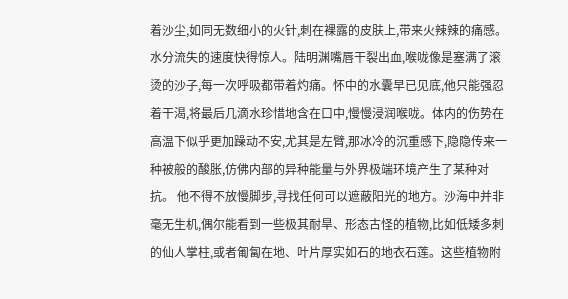着沙尘,如同无数细小的火针,刺在裸露的皮肤上,带来火辣辣的痛感。 水分流失的速度快得惊人。陆明渊嘴唇干裂出血,喉咙像是塞满了滚烫的沙子,每一次呼吸都带着灼痛。怀中的水囊早已见底,他只能强忍着干渴,将最后几滴水珍惜地含在口中,慢慢浸润喉咙。体内的伤势在高温下似乎更加躁动不安,尤其是左臂,那冰冷的沉重感下,隐隐传来一种被般的酸胀,仿佛内部的异种能量与外界极端环境产生了某种对抗。 他不得不放慢脚步,寻找任何可以遮蔽阳光的地方。沙海中并非毫无生机,偶尔能看到一些极其耐旱、形态古怪的植物,比如低矮多刺的仙人掌柱,或者匍匐在地、叶片厚实如石的地衣石莲。这些植物附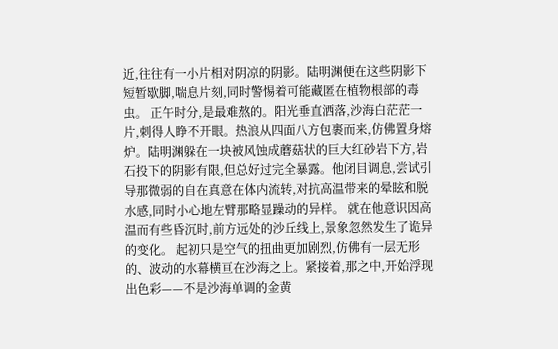近,往往有一小片相对阴凉的阴影。陆明渊便在这些阴影下短暂歇脚,喘息片刻,同时警惕着可能藏匿在植物根部的毒虫。 正午时分,是最难熬的。阳光垂直洒落,沙海白茫茫一片,刺得人睁不开眼。热浪从四面八方包裹而来,仿佛置身熔炉。陆明渊躲在一块被风蚀成蘑菇状的巨大红砂岩下方,岩石投下的阴影有限,但总好过完全暴露。他闭目调息,尝试引导那微弱的自在真意在体内流转,对抗高温带来的晕眩和脱水感,同时小心地左臂那略显躁动的异样。 就在他意识因高温而有些昏沉时,前方远处的沙丘线上,景象忽然发生了诡异的变化。 起初只是空气的扭曲更加剧烈,仿佛有一层无形的、波动的水幕横亘在沙海之上。紧接着,那之中,开始浮现出色彩——不是沙海单调的金黄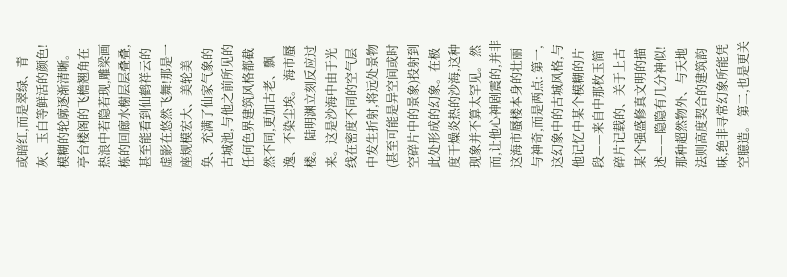或暗红,而是翠绿、青灰、玉白等鲜活的颜色! 模糊的轮廓逐渐清晰。亭台楼阁的飞檐翘角在热浪中若隐若现,雕梁画栋的回廊水榭层层叠叠,甚至能看到仙鹤祥云的虚影在悠然飞舞!那是一座规模宏大、美轮美奂、充满了仙家气象的古城池,与他之前所见的任何色界建筑风格都截然不同,更加古老、飘逸、不染尘埃。 海市蜃楼。 陆明渊立刻反应过来。这是沙海中由于光线在密度不同的空气层中发生折射,将远处景物(甚至可能是异空间或时空碎片中的景象)投射到此处形成的幻象。在极度干燥炎热的沙海,这种现象并不算太罕见。 然而,让他心神剧震的,并非这海市蜃楼本身的壮丽与神奇,而是两点: 第一,这幻象中的古城风格,与他记忆中某个模糊的片段——来自中那枚玉简碎片记载的、关于上古某个强盛修真文明的描述——隐隐有几分神似!那种超然物外、与天地法则高度契合的建筑韵味,绝非寻常幻象所能凭空臆造。 第二,也是更关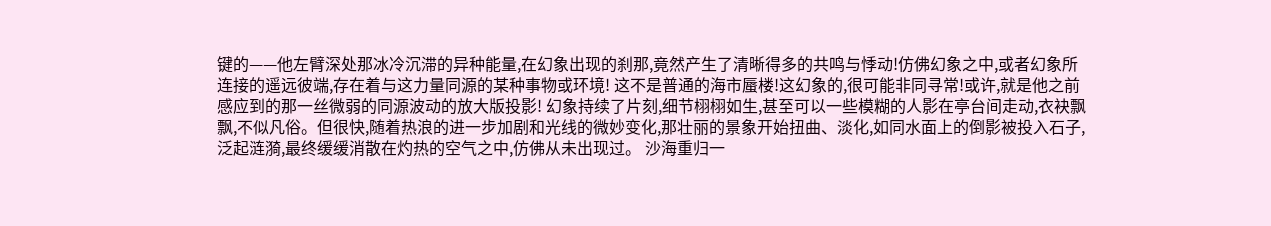键的——他左臂深处那冰冷沉滞的异种能量,在幻象出现的刹那,竟然产生了清晰得多的共鸣与悸动!仿佛幻象之中,或者幻象所连接的遥远彼端,存在着与这力量同源的某种事物或环境! 这不是普通的海市蜃楼!这幻象的,很可能非同寻常!或许,就是他之前感应到的那一丝微弱的同源波动的放大版投影! 幻象持续了片刻,细节栩栩如生,甚至可以一些模糊的人影在亭台间走动,衣袂飘飘,不似凡俗。但很快,随着热浪的进一步加剧和光线的微妙变化,那壮丽的景象开始扭曲、淡化,如同水面上的倒影被投入石子,泛起涟漪,最终缓缓消散在灼热的空气之中,仿佛从未出现过。 沙海重归一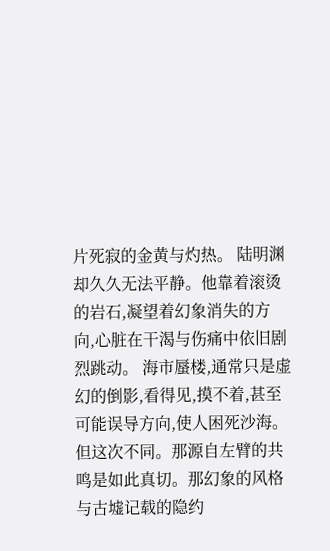片死寂的金黄与灼热。 陆明渊却久久无法平静。他靠着滚烫的岩石,凝望着幻象消失的方向,心脏在干渴与伤痛中依旧剧烈跳动。 海市蜃楼,通常只是虚幻的倒影,看得见,摸不着,甚至可能误导方向,使人困死沙海。 但这次不同。那源自左臂的共鸣是如此真切。那幻象的风格与古墟记载的隐约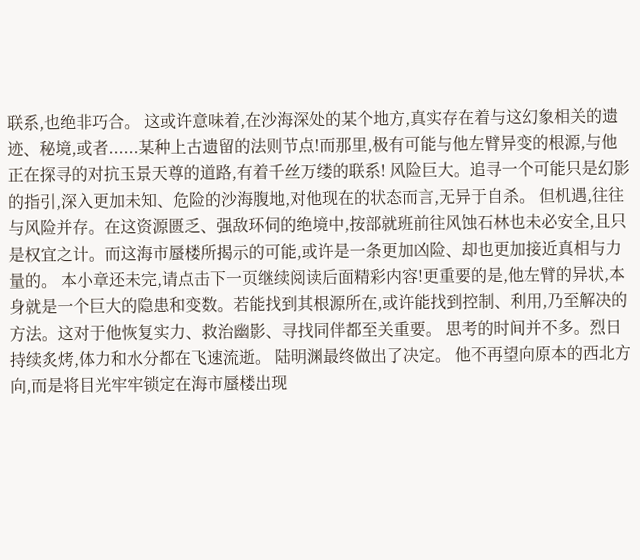联系,也绝非巧合。 这或许意味着,在沙海深处的某个地方,真实存在着与这幻象相关的遗迹、秘境,或者......某种上古遗留的法则节点!而那里,极有可能与他左臂异变的根源,与他正在探寻的对抗玉景天尊的道路,有着千丝万缕的联系! 风险巨大。追寻一个可能只是幻影的指引,深入更加未知、危险的沙海腹地,对他现在的状态而言,无异于自杀。 但机遇,往往与风险并存。在这资源匮乏、强敌环伺的绝境中,按部就班前往风蚀石林也未必安全,且只是权宜之计。而这海市蜃楼所揭示的可能,或许是一条更加凶险、却也更加接近真相与力量的。 本小章还未完,请点击下一页继续阅读后面精彩内容!更重要的是,他左臂的异状,本身就是一个巨大的隐患和变数。若能找到其根源所在,或许能找到控制、利用,乃至解决的方法。这对于他恢复实力、救治幽影、寻找同伴都至关重要。 思考的时间并不多。烈日持续炙烤,体力和水分都在飞速流逝。 陆明渊最终做出了决定。 他不再望向原本的西北方向,而是将目光牢牢锁定在海市蜃楼出现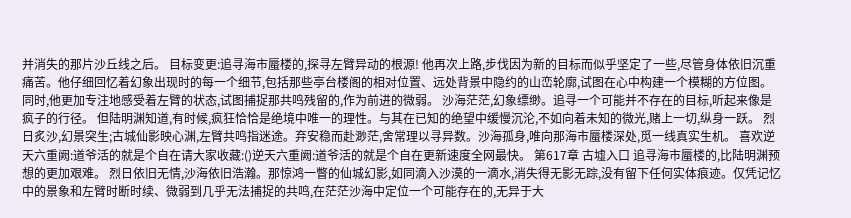并消失的那片沙丘线之后。 目标变更:追寻海市蜃楼的,探寻左臂异动的根源! 他再次上路,步伐因为新的目标而似乎坚定了一些,尽管身体依旧沉重痛苦。他仔细回忆着幻象出现时的每一个细节,包括那些亭台楼阁的相对位置、远处背景中隐约的山峦轮廓,试图在心中构建一个模糊的方位图。 同时,他更加专注地感受着左臂的状态,试图捕捉那共鸣残留的,作为前进的微弱。 沙海茫茫,幻象缥缈。追寻一个可能并不存在的目标,听起来像是疯子的行径。 但陆明渊知道,有时候,疯狂恰恰是绝境中唯一的理性。与其在已知的绝望中缓慢沉沦,不如向着未知的微光,赌上一切,纵身一跃。 烈日炙沙,幻景突生;古城仙影映心渊,左臂共鸣指迷途。弃安稳而赴渺茫,舍常理以寻异数。沙海孤身,唯向那海市蜃楼深处,觅一线真实生机。 喜欢逆天六重阙:道爷活的就是个自在请大家收藏:()逆天六重阙:道爷活的就是个自在更新速度全网最快。 第617章 古墟入口 追寻海市蜃楼的,比陆明渊预想的更加艰难。 烈日依旧无情,沙海依旧浩瀚。那惊鸿一瞥的仙城幻影,如同滴入沙漠的一滴水,消失得无影无踪,没有留下任何实体痕迹。仅凭记忆中的景象和左臂时断时续、微弱到几乎无法捕捉的共鸣,在茫茫沙海中定位一个可能存在的,无异于大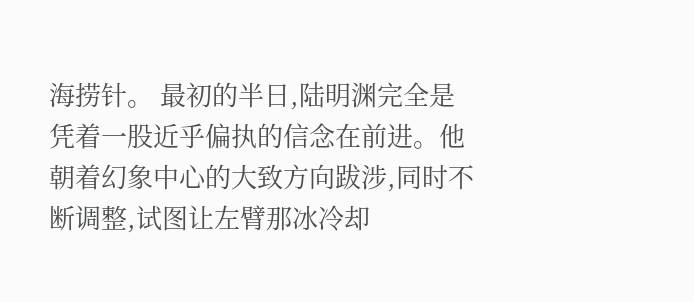海捞针。 最初的半日,陆明渊完全是凭着一股近乎偏执的信念在前进。他朝着幻象中心的大致方向跋涉,同时不断调整,试图让左臂那冰冷却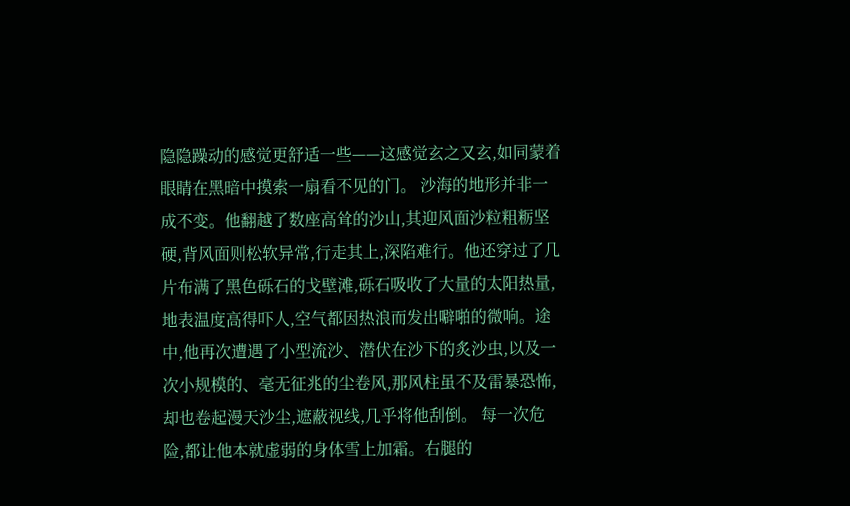隐隐躁动的感觉更舒适一些——这感觉玄之又玄,如同蒙着眼睛在黑暗中摸索一扇看不见的门。 沙海的地形并非一成不变。他翻越了数座高耸的沙山,其迎风面沙粒粗粝坚硬,背风面则松软异常,行走其上,深陷难行。他还穿过了几片布满了黑色砾石的戈壁滩,砾石吸收了大量的太阳热量,地表温度高得吓人,空气都因热浪而发出噼啪的微响。途中,他再次遭遇了小型流沙、潜伏在沙下的炙沙虫,以及一次小规模的、毫无征兆的尘卷风,那风柱虽不及雷暴恐怖,却也卷起漫天沙尘,遮蔽视线,几乎将他刮倒。 每一次危险,都让他本就虚弱的身体雪上加霜。右腿的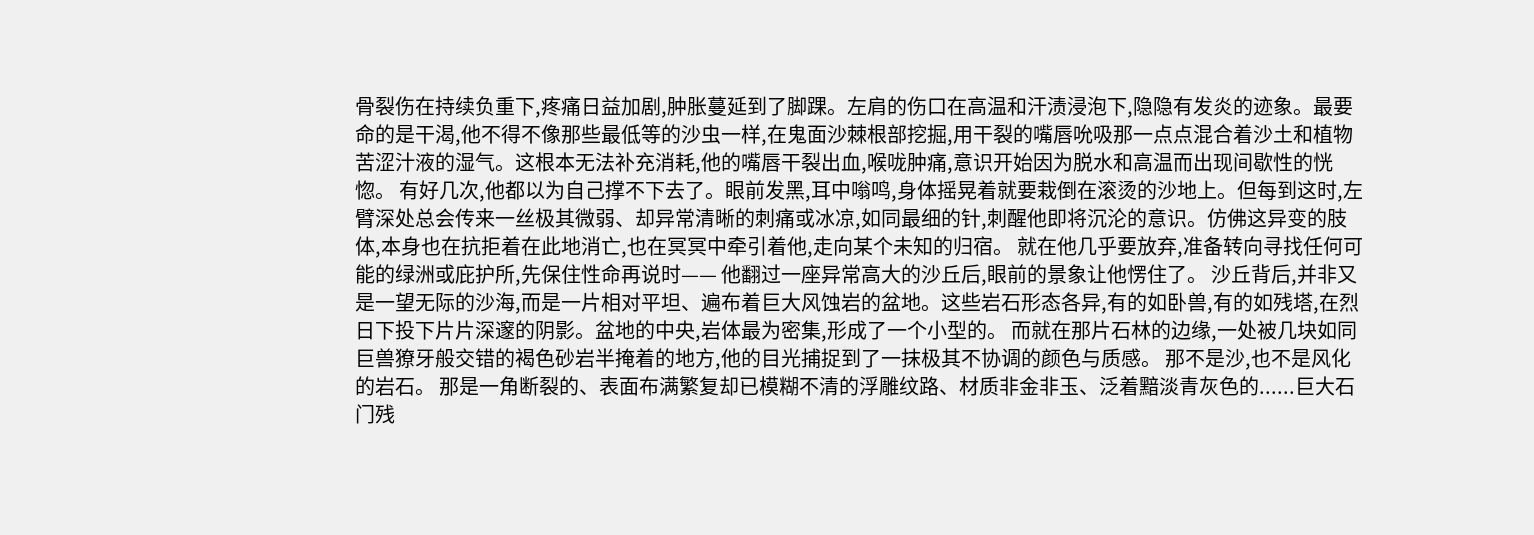骨裂伤在持续负重下,疼痛日益加剧,肿胀蔓延到了脚踝。左肩的伤口在高温和汗渍浸泡下,隐隐有发炎的迹象。最要命的是干渴,他不得不像那些最低等的沙虫一样,在鬼面沙棘根部挖掘,用干裂的嘴唇吮吸那一点点混合着沙土和植物苦涩汁液的湿气。这根本无法补充消耗,他的嘴唇干裂出血,喉咙肿痛,意识开始因为脱水和高温而出现间歇性的恍惚。 有好几次,他都以为自己撑不下去了。眼前发黑,耳中嗡鸣,身体摇晃着就要栽倒在滚烫的沙地上。但每到这时,左臂深处总会传来一丝极其微弱、却异常清晰的刺痛或冰凉,如同最细的针,刺醒他即将沉沦的意识。仿佛这异变的肢体,本身也在抗拒着在此地消亡,也在冥冥中牵引着他,走向某个未知的归宿。 就在他几乎要放弃,准备转向寻找任何可能的绿洲或庇护所,先保住性命再说时—— 他翻过一座异常高大的沙丘后,眼前的景象让他愣住了。 沙丘背后,并非又是一望无际的沙海,而是一片相对平坦、遍布着巨大风蚀岩的盆地。这些岩石形态各异,有的如卧兽,有的如残塔,在烈日下投下片片深邃的阴影。盆地的中央,岩体最为密集,形成了一个小型的。 而就在那片石林的边缘,一处被几块如同巨兽獠牙般交错的褐色砂岩半掩着的地方,他的目光捕捉到了一抹极其不协调的颜色与质感。 那不是沙,也不是风化的岩石。 那是一角断裂的、表面布满繁复却已模糊不清的浮雕纹路、材质非金非玉、泛着黯淡青灰色的......巨大石门残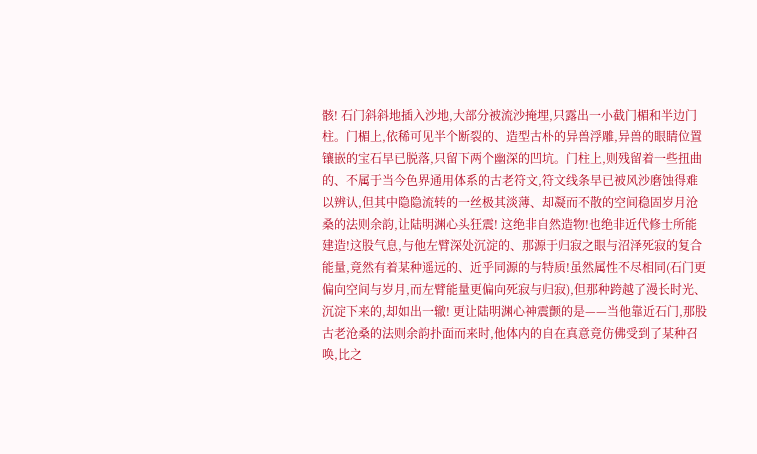骸! 石门斜斜地插入沙地,大部分被流沙掩埋,只露出一小截门楣和半边门柱。门楣上,依稀可见半个断裂的、造型古朴的异兽浮雕,异兽的眼睛位置镶嵌的宝石早已脱落,只留下两个幽深的凹坑。门柱上,则残留着一些扭曲的、不属于当今色界通用体系的古老符文,符文线条早已被风沙磨蚀得难以辨认,但其中隐隐流转的一丝极其淡薄、却凝而不散的空间稳固岁月沧桑的法则余韵,让陆明渊心头狂震! 这绝非自然造物!也绝非近代修士所能建造!这股气息,与他左臂深处沉淀的、那源于归寂之眼与沼泽死寂的复合能量,竟然有着某种遥远的、近乎同源的与特质!虽然属性不尽相同(石门更偏向空间与岁月,而左臂能量更偏向死寂与归寂),但那种跨越了漫长时光、沉淀下来的,却如出一辙! 更让陆明渊心神震颤的是——当他靠近石门,那股古老沧桑的法则余韵扑面而来时,他体内的自在真意竟仿佛受到了某种召唤,比之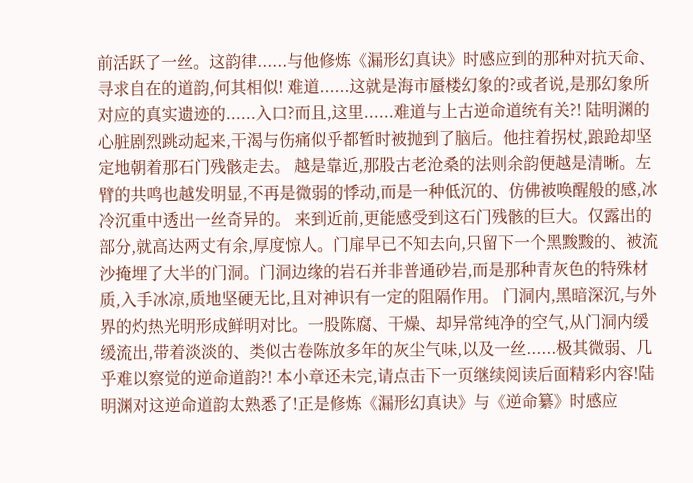前活跃了一丝。这韵律......与他修炼《漏形幻真诀》时感应到的那种对抗天命、寻求自在的道韵,何其相似! 难道......这就是海市蜃楼幻象的?或者说,是那幻象所对应的真实遗迹的......入口?而且,这里......难道与上古逆命道统有关?! 陆明渊的心脏剧烈跳动起来,干渴与伤痛似乎都暂时被抛到了脑后。他拄着拐杖,踉跄却坚定地朝着那石门残骸走去。 越是靠近,那股古老沧桑的法则余韵便越是清晰。左臂的共鸣也越发明显,不再是微弱的悸动,而是一种低沉的、仿佛被唤醒般的感,冰冷沉重中透出一丝奇异的。 来到近前,更能感受到这石门残骸的巨大。仅露出的部分,就高达两丈有余,厚度惊人。门扉早已不知去向,只留下一个黑黢黢的、被流沙掩埋了大半的门洞。门洞边缘的岩石并非普通砂岩,而是那种青灰色的特殊材质,入手冰凉,质地坚硬无比,且对神识有一定的阻隔作用。 门洞内,黑暗深沉,与外界的灼热光明形成鲜明对比。一股陈腐、干燥、却异常纯净的空气,从门洞内缓缓流出,带着淡淡的、类似古卷陈放多年的灰尘气味,以及一丝......极其微弱、几乎难以察觉的逆命道韵?! 本小章还未完,请点击下一页继续阅读后面精彩内容!陆明渊对这逆命道韵太熟悉了!正是修炼《漏形幻真诀》与《逆命纂》时感应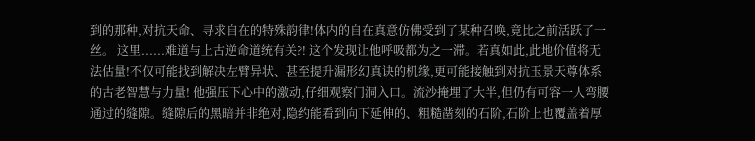到的那种,对抗天命、寻求自在的特殊韵律!体内的自在真意仿佛受到了某种召唤,竟比之前活跃了一丝。 这里......难道与上古逆命道统有关?! 这个发现让他呼吸都为之一滞。若真如此,此地价值将无法估量!不仅可能找到解决左臂异状、甚至提升漏形幻真诀的机缘,更可能接触到对抗玉景天尊体系的古老智慧与力量! 他强压下心中的激动,仔细观察门洞入口。流沙掩埋了大半,但仍有可容一人弯腰通过的缝隙。缝隙后的黑暗并非绝对,隐约能看到向下延伸的、粗糙凿刻的石阶,石阶上也覆盖着厚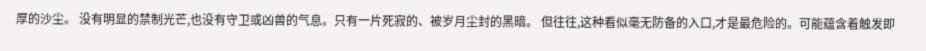厚的沙尘。 没有明显的禁制光芒,也没有守卫或凶兽的气息。只有一片死寂的、被岁月尘封的黑暗。 但往往,这种看似毫无防备的入口,才是最危险的。可能蕴含着触发即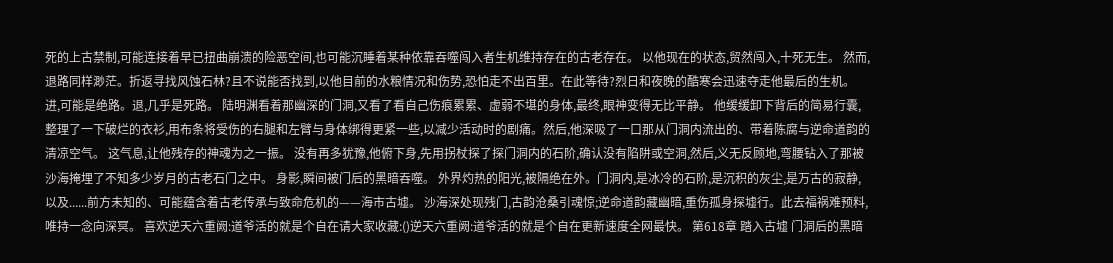死的上古禁制,可能连接着早已扭曲崩溃的险恶空间,也可能沉睡着某种依靠吞噬闯入者生机维持存在的古老存在。 以他现在的状态,贸然闯入,十死无生。 然而,退路同样渺茫。折返寻找风蚀石林?且不说能否找到,以他目前的水粮情况和伤势,恐怕走不出百里。在此等待?烈日和夜晚的酷寒会迅速夺走他最后的生机。 进,可能是绝路。退,几乎是死路。 陆明渊看着那幽深的门洞,又看了看自己伤痕累累、虚弱不堪的身体,最终,眼神变得无比平静。 他缓缓卸下背后的简易行囊,整理了一下破烂的衣衫,用布条将受伤的右腿和左臂与身体绑得更紧一些,以减少活动时的剧痛。然后,他深吸了一口那从门洞内流出的、带着陈腐与逆命道韵的清凉空气。 这气息,让他残存的神魂为之一振。 没有再多犹豫,他俯下身,先用拐杖探了探门洞内的石阶,确认没有陷阱或空洞,然后,义无反顾地,弯腰钻入了那被沙海掩埋了不知多少岁月的古老石门之中。 身影,瞬间被门后的黑暗吞噬。 外界灼热的阳光,被隔绝在外。门洞内,是冰冷的石阶,是沉积的灰尘,是万古的寂静,以及......前方未知的、可能蕴含着古老传承与致命危机的——海市古墟。 沙海深处现残门,古韵沧桑引魂惊;逆命道韵藏幽暗,重伤孤身探墟行。此去福祸难预料,唯持一念向深冥。 喜欢逆天六重阙:道爷活的就是个自在请大家收藏:()逆天六重阙:道爷活的就是个自在更新速度全网最快。 第618章 踏入古墟 门洞后的黑暗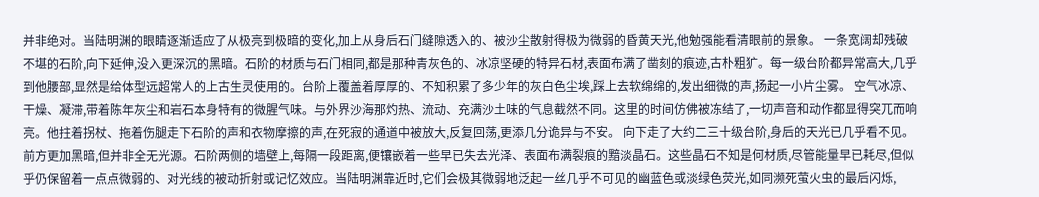并非绝对。当陆明渊的眼睛逐渐适应了从极亮到极暗的变化,加上从身后石门缝隙透入的、被沙尘散射得极为微弱的昏黄天光,他勉强能看清眼前的景象。 一条宽阔却残破不堪的石阶,向下延伸,没入更深沉的黑暗。石阶的材质与石门相同,都是那种青灰色的、冰凉坚硬的特异石材,表面布满了凿刻的痕迹,古朴粗犷。每一级台阶都异常高大,几乎到他腰部,显然是给体型远超常人的上古生灵使用的。台阶上覆盖着厚厚的、不知积累了多少年的灰白色尘埃,踩上去软绵绵的,发出细微的声,扬起一小片尘雾。 空气冰凉、干燥、凝滞,带着陈年灰尘和岩石本身特有的微腥气味。与外界沙海那灼热、流动、充满沙土味的气息截然不同。这里的时间仿佛被冻结了,一切声音和动作都显得突兀而响亮。他拄着拐杖、拖着伤腿走下石阶的声和衣物摩擦的声,在死寂的通道中被放大,反复回荡,更添几分诡异与不安。 向下走了大约二三十级台阶,身后的天光已几乎看不见。前方更加黑暗,但并非全无光源。石阶两侧的墙壁上,每隔一段距离,便镶嵌着一些早已失去光泽、表面布满裂痕的黯淡晶石。这些晶石不知是何材质,尽管能量早已耗尽,但似乎仍保留着一点点微弱的、对光线的被动折射或记忆效应。当陆明渊靠近时,它们会极其微弱地泛起一丝几乎不可见的幽蓝色或淡绿色荧光,如同濒死萤火虫的最后闪烁,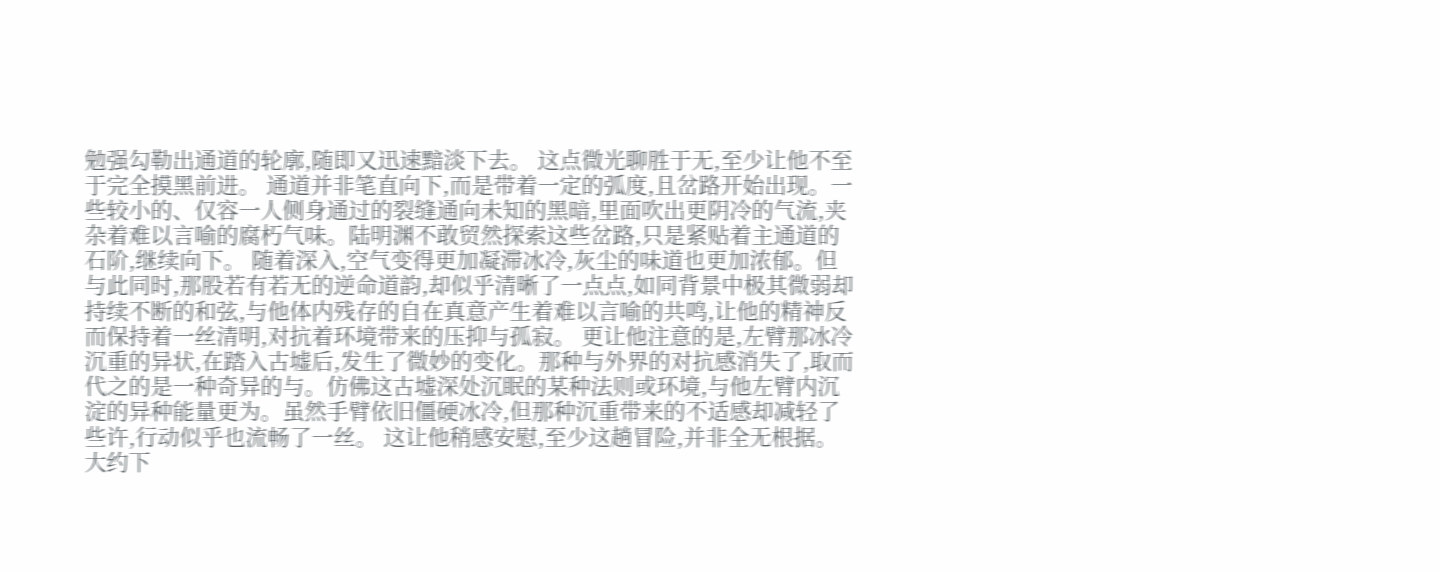勉强勾勒出通道的轮廓,随即又迅速黯淡下去。 这点微光聊胜于无,至少让他不至于完全摸黑前进。 通道并非笔直向下,而是带着一定的弧度,且岔路开始出现。一些较小的、仅容一人侧身通过的裂缝通向未知的黑暗,里面吹出更阴冷的气流,夹杂着难以言喻的腐朽气味。陆明渊不敢贸然探索这些岔路,只是紧贴着主通道的石阶,继续向下。 随着深入,空气变得更加凝滞冰冷,灰尘的味道也更加浓郁。但与此同时,那股若有若无的逆命道韵,却似乎清晰了一点点,如同背景中极其微弱却持续不断的和弦,与他体内残存的自在真意产生着难以言喻的共鸣,让他的精神反而保持着一丝清明,对抗着环境带来的压抑与孤寂。 更让他注意的是,左臂那冰冷沉重的异状,在踏入古墟后,发生了微妙的变化。那种与外界的对抗感消失了,取而代之的是一种奇异的与。仿佛这古墟深处沉眠的某种法则或环境,与他左臂内沉淀的异种能量更为。虽然手臂依旧僵硬冰冷,但那种沉重带来的不适感却减轻了些许,行动似乎也流畅了一丝。 这让他稍感安慰,至少这趟冒险,并非全无根据。 大约下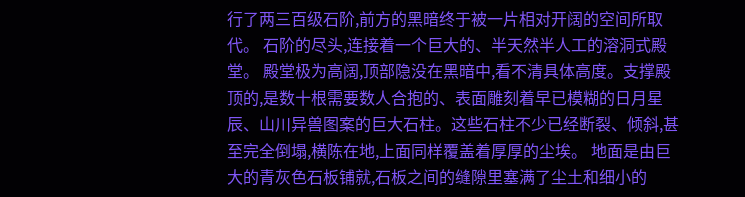行了两三百级石阶,前方的黑暗终于被一片相对开阔的空间所取代。 石阶的尽头,连接着一个巨大的、半天然半人工的溶洞式殿堂。 殿堂极为高阔,顶部隐没在黑暗中,看不清具体高度。支撑殿顶的,是数十根需要数人合抱的、表面雕刻着早已模糊的日月星辰、山川异兽图案的巨大石柱。这些石柱不少已经断裂、倾斜,甚至完全倒塌,横陈在地,上面同样覆盖着厚厚的尘埃。 地面是由巨大的青灰色石板铺就,石板之间的缝隙里塞满了尘土和细小的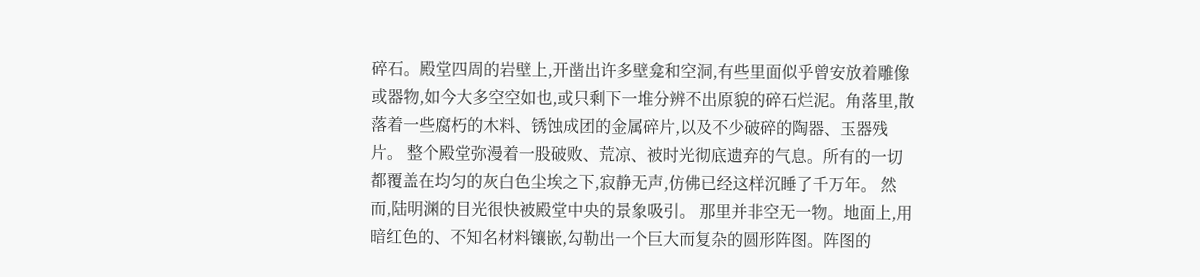碎石。殿堂四周的岩壁上,开凿出许多壁龛和空洞,有些里面似乎曾安放着雕像或器物,如今大多空空如也,或只剩下一堆分辨不出原貌的碎石烂泥。角落里,散落着一些腐朽的木料、锈蚀成团的金属碎片,以及不少破碎的陶器、玉器残片。 整个殿堂弥漫着一股破败、荒凉、被时光彻底遗弃的气息。所有的一切都覆盖在均匀的灰白色尘埃之下,寂静无声,仿佛已经这样沉睡了千万年。 然而,陆明渊的目光很快被殿堂中央的景象吸引。 那里并非空无一物。地面上,用暗红色的、不知名材料镶嵌,勾勒出一个巨大而复杂的圆形阵图。阵图的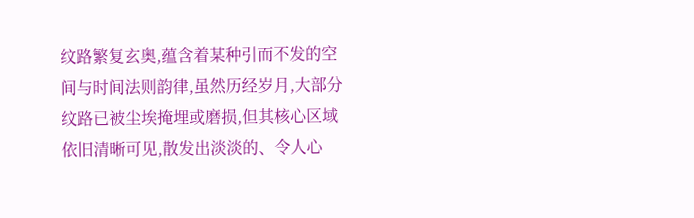纹路繁复玄奥,蕴含着某种引而不发的空间与时间法则韵律,虽然历经岁月,大部分纹路已被尘埃掩埋或磨损,但其核心区域依旧清晰可见,散发出淡淡的、令人心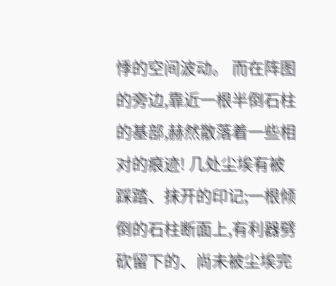悸的空间波动。 而在阵图的旁边,靠近一根半倒石柱的基部,赫然散落着一些相对的痕迹! 几处尘埃有被踩踏、抹开的印记;一根倾倒的石柱断面上,有利器劈砍留下的、尚未被尘埃完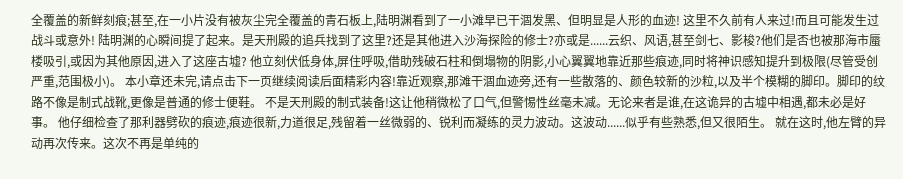全覆盖的新鲜刻痕;甚至,在一小片没有被灰尘完全覆盖的青石板上,陆明渊看到了一小滩早已干涸发黑、但明显是人形的血迹! 这里不久前有人来过!而且可能发生过战斗或意外! 陆明渊的心瞬间提了起来。是天刑殿的追兵找到了这里?还是其他进入沙海探险的修士?亦或是......云织、风语,甚至剑七、影梭?他们是否也被那海市蜃楼吸引,或因为其他原因,进入了这座古墟? 他立刻伏低身体,屏住呼吸,借助残破石柱和倒塌物的阴影,小心翼翼地靠近那些痕迹,同时将神识感知提升到极限(尽管受创严重,范围极小)。 本小章还未完,请点击下一页继续阅读后面精彩内容!靠近观察,那滩干涸血迹旁,还有一些散落的、颜色较新的沙粒,以及半个模糊的脚印。脚印的纹路不像是制式战靴,更像是普通的修士便鞋。 不是天刑殿的制式装备!这让他稍微松了口气,但警惕性丝毫未减。无论来者是谁,在这诡异的古墟中相遇,都未必是好事。 他仔细检查了那利器劈砍的痕迹,痕迹很新,力道很足,残留着一丝微弱的、锐利而凝练的灵力波动。这波动......似乎有些熟悉,但又很陌生。 就在这时,他左臂的异动再次传来。这次不再是单纯的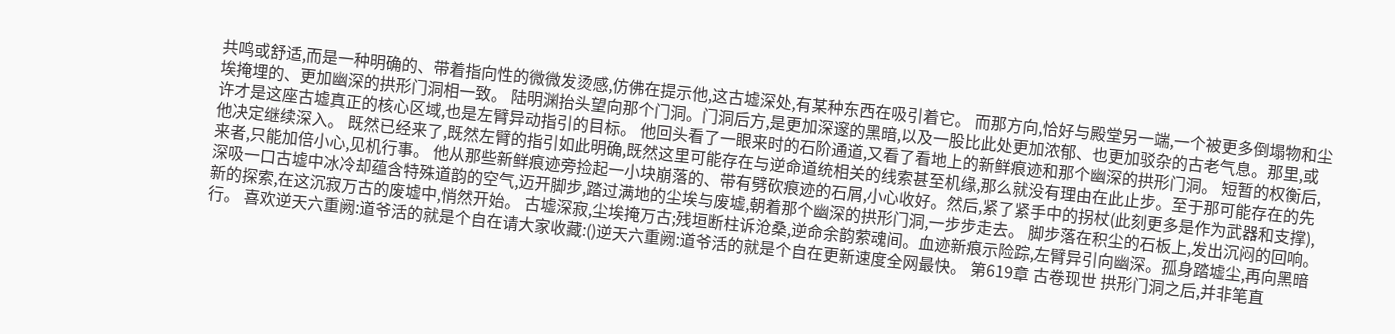共鸣或舒适,而是一种明确的、带着指向性的微微发烫感,仿佛在提示他,这古墟深处,有某种东西在吸引着它。 而那方向,恰好与殿堂另一端,一个被更多倒塌物和尘埃掩埋的、更加幽深的拱形门洞相一致。 陆明渊抬头望向那个门洞。门洞后方,是更加深邃的黑暗,以及一股比此处更加浓郁、也更加驳杂的古老气息。那里,或许才是这座古墟真正的核心区域,也是左臂异动指引的目标。 他回头看了一眼来时的石阶通道,又看了看地上的新鲜痕迹和那个幽深的拱形门洞。 短暂的权衡后,他决定继续深入。 既然已经来了,既然左臂的指引如此明确,既然这里可能存在与逆命道统相关的线索甚至机缘,那么就没有理由在此止步。至于那可能存在的先来者,只能加倍小心,见机行事。 他从那些新鲜痕迹旁捡起一小块崩落的、带有劈砍痕迹的石屑,小心收好。然后,紧了紧手中的拐杖(此刻更多是作为武器和支撑),深吸一口古墟中冰冷却蕴含特殊道韵的空气,迈开脚步,踏过满地的尘埃与废墟,朝着那个幽深的拱形门洞,一步步走去。 脚步落在积尘的石板上,发出沉闷的回响。 新的探索,在这沉寂万古的废墟中,悄然开始。 古墟深寂,尘埃掩万古;残垣断柱诉沧桑,逆命余韵萦魂间。血迹新痕示险踪,左臂异引向幽深。孤身踏墟尘,再向黑暗行。 喜欢逆天六重阙:道爷活的就是个自在请大家收藏:()逆天六重阙:道爷活的就是个自在更新速度全网最快。 第619章 古卷现世 拱形门洞之后,并非笔直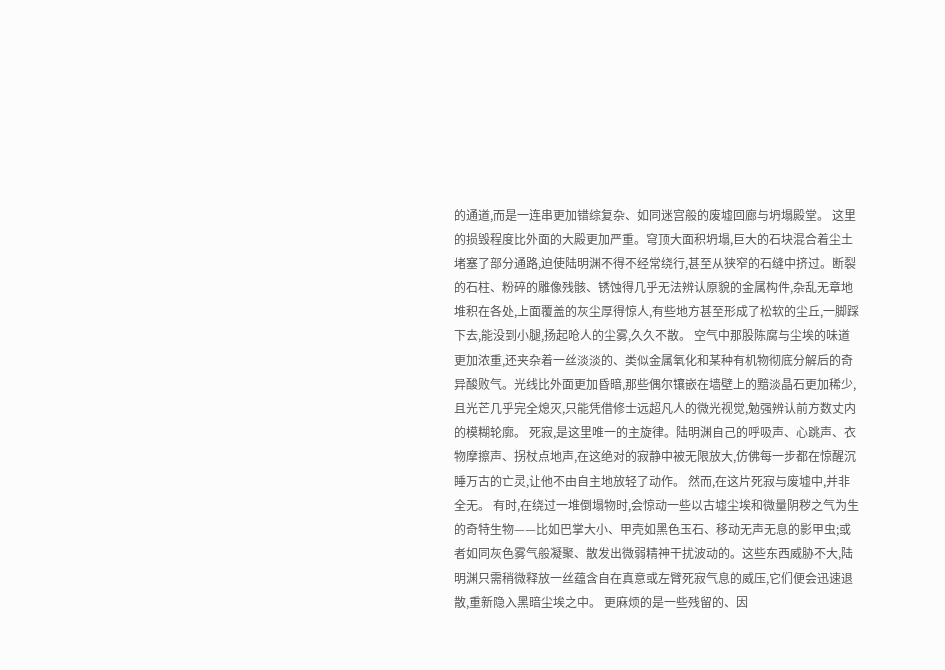的通道,而是一连串更加错综复杂、如同迷宫般的废墟回廊与坍塌殿堂。 这里的损毁程度比外面的大殿更加严重。穹顶大面积坍塌,巨大的石块混合着尘土堵塞了部分通路,迫使陆明渊不得不经常绕行,甚至从狭窄的石缝中挤过。断裂的石柱、粉碎的雕像残骸、锈蚀得几乎无法辨认原貌的金属构件,杂乱无章地堆积在各处,上面覆盖的灰尘厚得惊人,有些地方甚至形成了松软的尘丘,一脚踩下去,能没到小腿,扬起呛人的尘雾,久久不散。 空气中那股陈腐与尘埃的味道更加浓重,还夹杂着一丝淡淡的、类似金属氧化和某种有机物彻底分解后的奇异酸败气。光线比外面更加昏暗,那些偶尔镶嵌在墙壁上的黯淡晶石更加稀少,且光芒几乎完全熄灭,只能凭借修士远超凡人的微光视觉,勉强辨认前方数丈内的模糊轮廓。 死寂,是这里唯一的主旋律。陆明渊自己的呼吸声、心跳声、衣物摩擦声、拐杖点地声,在这绝对的寂静中被无限放大,仿佛每一步都在惊醒沉睡万古的亡灵,让他不由自主地放轻了动作。 然而,在这片死寂与废墟中,并非全无。 有时,在绕过一堆倒塌物时,会惊动一些以古墟尘埃和微量阴秽之气为生的奇特生物——比如巴掌大小、甲壳如黑色玉石、移动无声无息的影甲虫;或者如同灰色雾气般凝聚、散发出微弱精神干扰波动的。这些东西威胁不大,陆明渊只需稍微释放一丝蕴含自在真意或左臂死寂气息的威压,它们便会迅速退散,重新隐入黑暗尘埃之中。 更麻烦的是一些残留的、因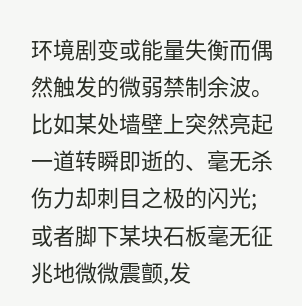环境剧变或能量失衡而偶然触发的微弱禁制余波。比如某处墙壁上突然亮起一道转瞬即逝的、毫无杀伤力却刺目之极的闪光;或者脚下某块石板毫无征兆地微微震颤,发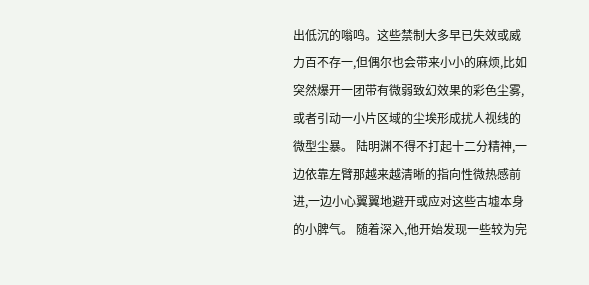出低沉的嗡鸣。这些禁制大多早已失效或威力百不存一,但偶尔也会带来小小的麻烦,比如突然爆开一团带有微弱致幻效果的彩色尘雾,或者引动一小片区域的尘埃形成扰人视线的微型尘暴。 陆明渊不得不打起十二分精神,一边依靠左臂那越来越清晰的指向性微热感前进,一边小心翼翼地避开或应对这些古墟本身的小脾气。 随着深入,他开始发现一些较为完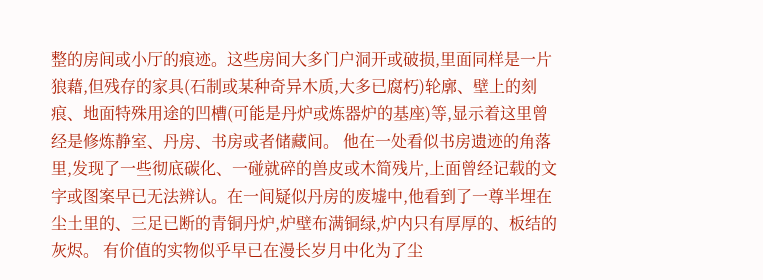整的房间或小厅的痕迹。这些房间大多门户洞开或破损,里面同样是一片狼藉,但残存的家具(石制或某种奇异木质,大多已腐朽)轮廓、壁上的刻痕、地面特殊用途的凹槽(可能是丹炉或炼器炉的基座)等,显示着这里曾经是修炼静室、丹房、书房或者储藏间。 他在一处看似书房遗迹的角落里,发现了一些彻底碳化、一碰就碎的兽皮或木简残片,上面曾经记载的文字或图案早已无法辨认。在一间疑似丹房的废墟中,他看到了一尊半埋在尘土里的、三足已断的青铜丹炉,炉壁布满铜绿,炉内只有厚厚的、板结的灰烬。 有价值的实物似乎早已在漫长岁月中化为了尘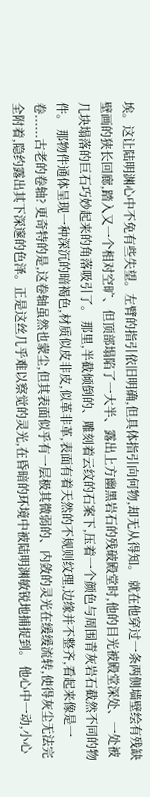埃。这让陆明渊心中不免有些失望。左臂的指引依旧明确,但具体指引向何物,却无从得知。 就在他穿过一条两侧墙壁绘有残缺壁画的狭长回廊,踏入又一个相对空旷、但顶部塌陷了一大半、露出上方幽黑岩石的残破殿堂时,他的目光被殿堂深处、一处被几块塌落的巨石巧妙起来的角落吸引了。 那里,半截倾倒的、雕刻着云纹的石案下,压着一个颜色与周围青灰岩石截然不同的物件。 那物件通体呈现一种深沉的暗褐色,材质似皮非皮,似革非革,表面有着天然的不规则纹理,边缘并不整齐,看起来像是一卷......古老的卷轴? 更奇特的是,这卷轴虽然也蒙尘,但其表面似乎有一层极其微弱的、内敛的灵光在缓缓流转,使得灰尘无法完全附着,隐约露出其下深邃的色泽。正是这丝几乎难以察觉的灵光,在昏暗的环境中被陆明渊敏锐地捕捉到。 他心中一动,小心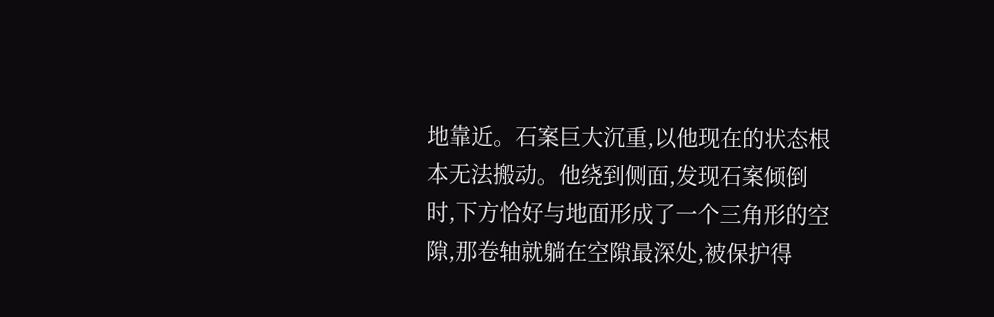地靠近。石案巨大沉重,以他现在的状态根本无法搬动。他绕到侧面,发现石案倾倒时,下方恰好与地面形成了一个三角形的空隙,那卷轴就躺在空隙最深处,被保护得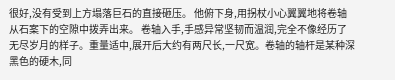很好,没有受到上方塌落巨石的直接砸压。 他俯下身,用拐杖小心翼翼地将卷轴从石案下的空隙中拨弄出来。 卷轴入手,手感异常坚韧而温润,完全不像经历了无尽岁月的样子。重量适中,展开后大约有两尺长,一尺宽。卷轴的轴杆是某种深黑色的硬木,同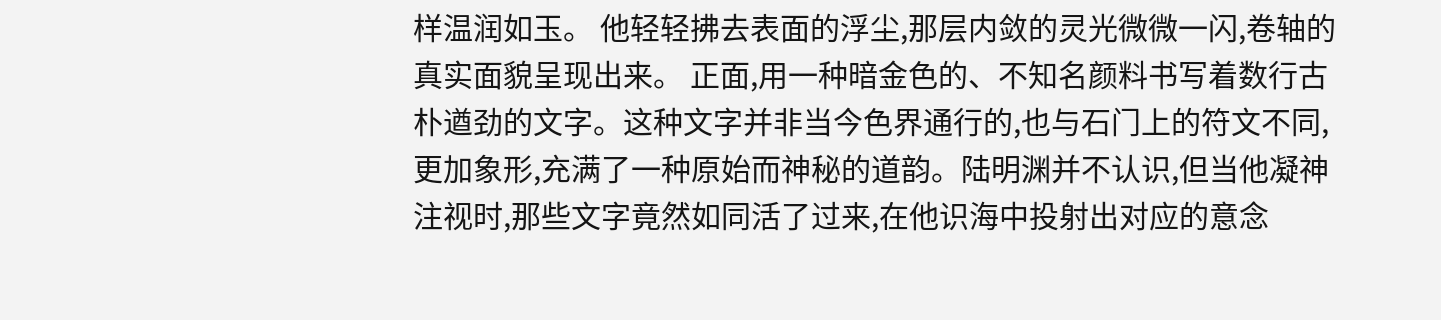样温润如玉。 他轻轻拂去表面的浮尘,那层内敛的灵光微微一闪,卷轴的真实面貌呈现出来。 正面,用一种暗金色的、不知名颜料书写着数行古朴遒劲的文字。这种文字并非当今色界通行的,也与石门上的符文不同,更加象形,充满了一种原始而神秘的道韵。陆明渊并不认识,但当他凝神注视时,那些文字竟然如同活了过来,在他识海中投射出对应的意念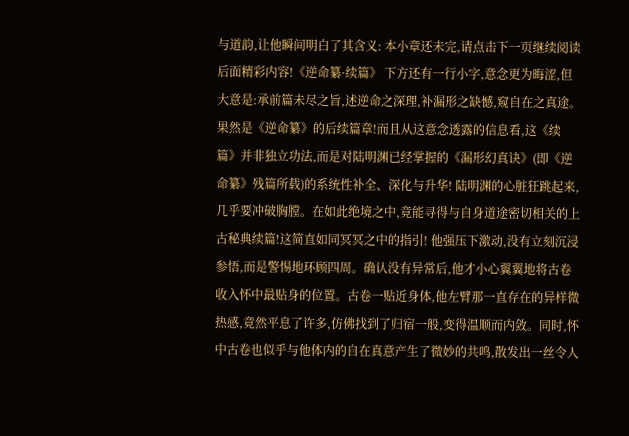与道韵,让他瞬间明白了其含义: 本小章还未完,请点击下一页继续阅读后面精彩内容!《逆命纂·续篇》 下方还有一行小字,意念更为晦涩,但大意是:承前篇未尽之旨,述逆命之深理,补漏形之缺憾,窥自在之真途。 果然是《逆命纂》的后续篇章!而且从这意念透露的信息看,这《续篇》并非独立功法,而是对陆明渊已经掌握的《漏形幻真诀》(即《逆命纂》残篇所载)的系统性补全、深化与升华! 陆明渊的心脏狂跳起来,几乎要冲破胸膛。在如此绝境之中,竟能寻得与自身道途密切相关的上古秘典续篇!这简直如同冥冥之中的指引! 他强压下激动,没有立刻沉浸参悟,而是警惕地环顾四周。确认没有异常后,他才小心翼翼地将古卷收入怀中最贴身的位置。古卷一贴近身体,他左臂那一直存在的异样微热感,竟然平息了许多,仿佛找到了归宿一般,变得温顺而内敛。同时,怀中古卷也似乎与他体内的自在真意产生了微妙的共鸣,散发出一丝令人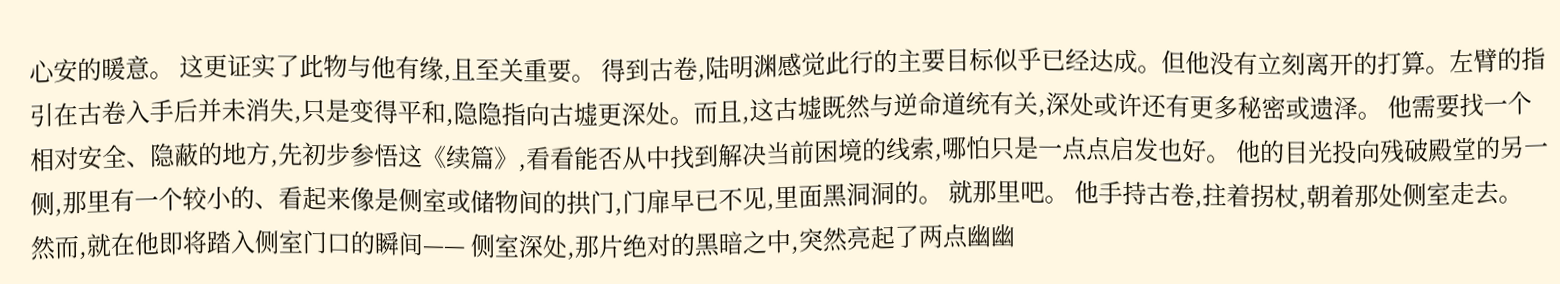心安的暖意。 这更证实了此物与他有缘,且至关重要。 得到古卷,陆明渊感觉此行的主要目标似乎已经达成。但他没有立刻离开的打算。左臂的指引在古卷入手后并未消失,只是变得平和,隐隐指向古墟更深处。而且,这古墟既然与逆命道统有关,深处或许还有更多秘密或遗泽。 他需要找一个相对安全、隐蔽的地方,先初步参悟这《续篇》,看看能否从中找到解决当前困境的线索,哪怕只是一点点启发也好。 他的目光投向残破殿堂的另一侧,那里有一个较小的、看起来像是侧室或储物间的拱门,门扉早已不见,里面黑洞洞的。 就那里吧。 他手持古卷,拄着拐杖,朝着那处侧室走去。 然而,就在他即将踏入侧室门口的瞬间—— 侧室深处,那片绝对的黑暗之中,突然亮起了两点幽幽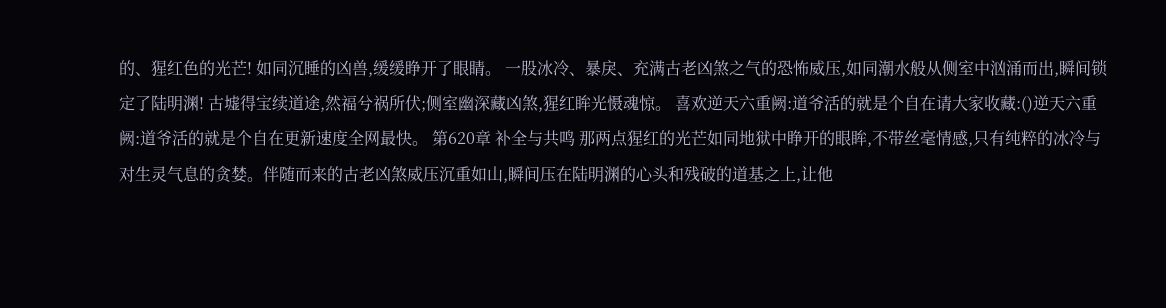的、猩红色的光芒! 如同沉睡的凶兽,缓缓睁开了眼睛。 一股冰冷、暴戾、充满古老凶煞之气的恐怖威压,如同潮水般从侧室中汹涌而出,瞬间锁定了陆明渊! 古墟得宝续道途,然福兮祸所伏;侧室幽深藏凶煞,猩红眸光慑魂惊。 喜欢逆天六重阙:道爷活的就是个自在请大家收藏:()逆天六重阙:道爷活的就是个自在更新速度全网最快。 第620章 补全与共鸣 那两点猩红的光芒如同地狱中睁开的眼眸,不带丝毫情感,只有纯粹的冰冷与对生灵气息的贪婪。伴随而来的古老凶煞威压沉重如山,瞬间压在陆明渊的心头和残破的道基之上,让他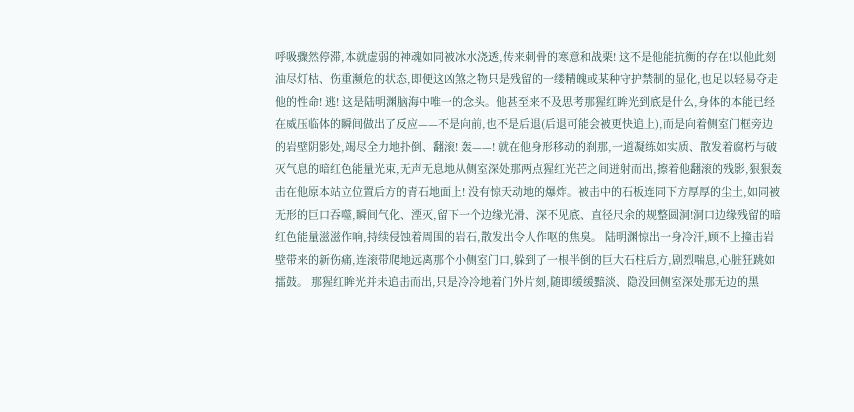呼吸骤然停滞,本就虚弱的神魂如同被冰水浇透,传来刺骨的寒意和战栗! 这不是他能抗衡的存在!以他此刻油尽灯枯、伤重濒危的状态,即便这凶煞之物只是残留的一缕精魄或某种守护禁制的显化,也足以轻易夺走他的性命! 逃! 这是陆明渊脑海中唯一的念头。他甚至来不及思考那猩红眸光到底是什么,身体的本能已经在威压临体的瞬间做出了反应——不是向前,也不是后退(后退可能会被更快追上),而是向着侧室门框旁边的岩壁阴影处,竭尽全力地扑倒、翻滚! 轰——! 就在他身形移动的刹那,一道凝练如实质、散发着腐朽与破灭气息的暗红色能量光束,无声无息地从侧室深处那两点猩红光芒之间迸射而出,擦着他翻滚的残影,狠狠轰击在他原本站立位置后方的青石地面上! 没有惊天动地的爆炸。被击中的石板连同下方厚厚的尘土,如同被无形的巨口吞噬,瞬间气化、湮灭,留下一个边缘光滑、深不见底、直径尺余的规整圆洞!洞口边缘残留的暗红色能量滋滋作响,持续侵蚀着周围的岩石,散发出令人作呕的焦臭。 陆明渊惊出一身冷汗,顾不上撞击岩壁带来的新伤痛,连滚带爬地远离那个小侧室门口,躲到了一根半倒的巨大石柱后方,剧烈喘息,心脏狂跳如擂鼓。 那猩红眸光并未追击而出,只是冷冷地着门外片刻,随即缓缓黯淡、隐没回侧室深处那无边的黑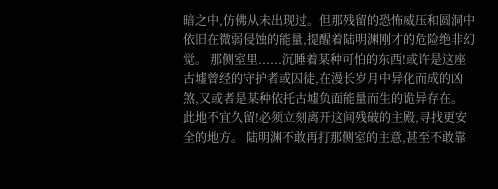暗之中,仿佛从未出现过。但那残留的恐怖威压和圆洞中依旧在微弱侵蚀的能量,提醒着陆明渊刚才的危险绝非幻觉。 那侧室里......沉睡着某种可怕的东西!或许是这座古墟曾经的守护者或囚徒,在漫长岁月中异化而成的凶煞,又或者是某种依托古墟负面能量而生的诡异存在。 此地不宜久留!必须立刻离开这间残破的主殿,寻找更安全的地方。 陆明渊不敢再打那侧室的主意,甚至不敢靠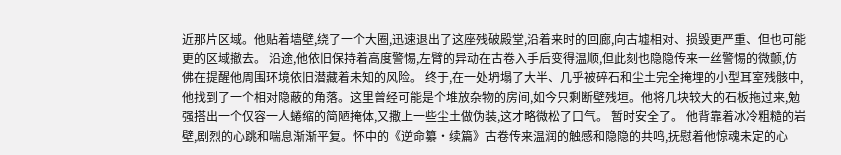近那片区域。他贴着墙壁,绕了一个大圈,迅速退出了这座残破殿堂,沿着来时的回廊,向古墟相对、损毁更严重、但也可能更的区域撤去。 沿途,他依旧保持着高度警惕,左臂的异动在古卷入手后变得温顺,但此刻也隐隐传来一丝警惕的微颤,仿佛在提醒他周围环境依旧潜藏着未知的风险。 终于,在一处坍塌了大半、几乎被碎石和尘土完全掩埋的小型耳室残骸中,他找到了一个相对隐蔽的角落。这里曾经可能是个堆放杂物的房间,如今只剩断壁残垣。他将几块较大的石板拖过来,勉强搭出一个仅容一人蜷缩的简陋掩体,又撒上一些尘土做伪装,这才略微松了口气。 暂时安全了。 他背靠着冰冷粗糙的岩壁,剧烈的心跳和喘息渐渐平复。怀中的《逆命纂·续篇》古卷传来温润的触感和隐隐的共鸣,抚慰着他惊魂未定的心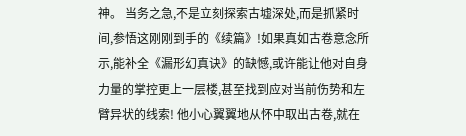神。 当务之急,不是立刻探索古墟深处,而是抓紧时间,参悟这刚刚到手的《续篇》!如果真如古卷意念所示,能补全《漏形幻真诀》的缺憾,或许能让他对自身力量的掌控更上一层楼,甚至找到应对当前伤势和左臂异状的线索! 他小心翼翼地从怀中取出古卷,就在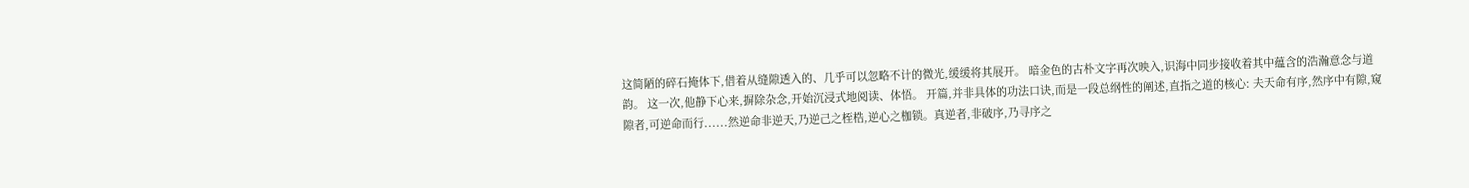这简陋的碎石掩体下,借着从缝隙透入的、几乎可以忽略不计的微光,缓缓将其展开。 暗金色的古朴文字再次映入,识海中同步接收着其中蕴含的浩瀚意念与道韵。 这一次,他静下心来,摒除杂念,开始沉浸式地阅读、体悟。 开篇,并非具体的功法口诀,而是一段总纲性的阐述,直指之道的核心: 夫天命有序,然序中有隙,窥隙者,可逆命而行......然逆命非逆天,乃逆己之桎梏,逆心之枷锁。真逆者,非破序,乃寻序之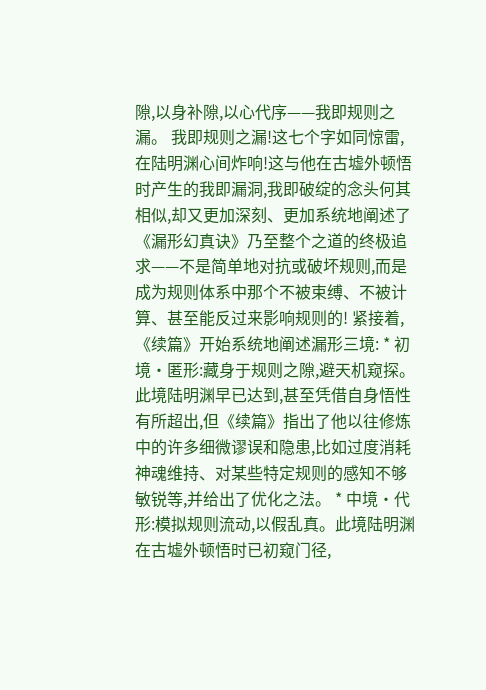隙,以身补隙,以心代序——我即规则之漏。 我即规则之漏!这七个字如同惊雷,在陆明渊心间炸响!这与他在古墟外顿悟时产生的我即漏洞,我即破绽的念头何其相似,却又更加深刻、更加系统地阐述了《漏形幻真诀》乃至整个之道的终极追求——不是简单地对抗或破坏规则,而是成为规则体系中那个不被束缚、不被计算、甚至能反过来影响规则的! 紧接着,《续篇》开始系统地阐述漏形三境: * 初境·匿形:藏身于规则之隙,避天机窥探。此境陆明渊早已达到,甚至凭借自身悟性有所超出,但《续篇》指出了他以往修炼中的许多细微谬误和隐患,比如过度消耗神魂维持、对某些特定规则的感知不够敏锐等,并给出了优化之法。 * 中境·代形:模拟规则流动,以假乱真。此境陆明渊在古墟外顿悟时已初窥门径,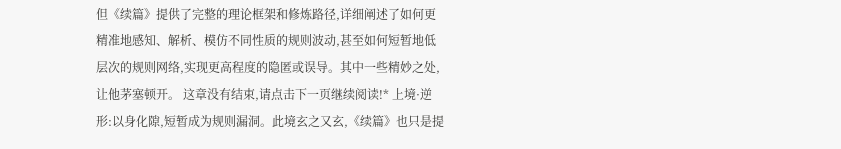但《续篇》提供了完整的理论框架和修炼路径,详细阐述了如何更精准地感知、解析、模仿不同性质的规则波动,甚至如何短暂地低层次的规则网络,实现更高程度的隐匿或误导。其中一些精妙之处,让他茅塞顿开。 这章没有结束,请点击下一页继续阅读!* 上境·逆形:以身化隙,短暂成为规则漏洞。此境玄之又玄,《续篇》也只是提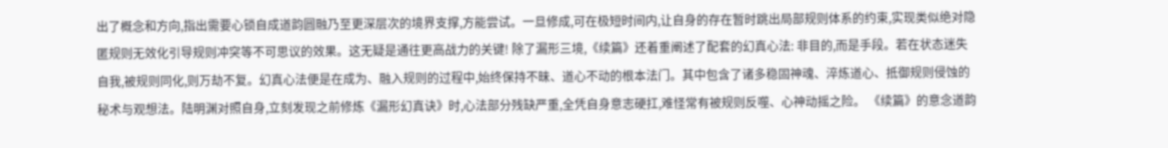出了概念和方向,指出需要心锁自成道韵圆融乃至更深层次的境界支撑,方能尝试。一旦修成,可在极短时间内,让自身的存在暂时跳出局部规则体系的约束,实现类似绝对隐匿规则无效化引导规则冲突等不可思议的效果。这无疑是通往更高战力的关键! 除了漏形三境,《续篇》还着重阐述了配套的幻真心法: 非目的,而是手段。若在状态迷失自我,被规则同化,则万劫不复。幻真心法便是在成为、融入规则的过程中,始终保持不昧、道心不动的根本法门。其中包含了诸多稳固神魂、淬炼道心、抵御规则侵蚀的秘术与观想法。陆明渊对照自身,立刻发现之前修炼《漏形幻真诀》时,心法部分残缺严重,全凭自身意志硬扛,难怪常有被规则反噬、心神动摇之险。 《续篇》的意念道韵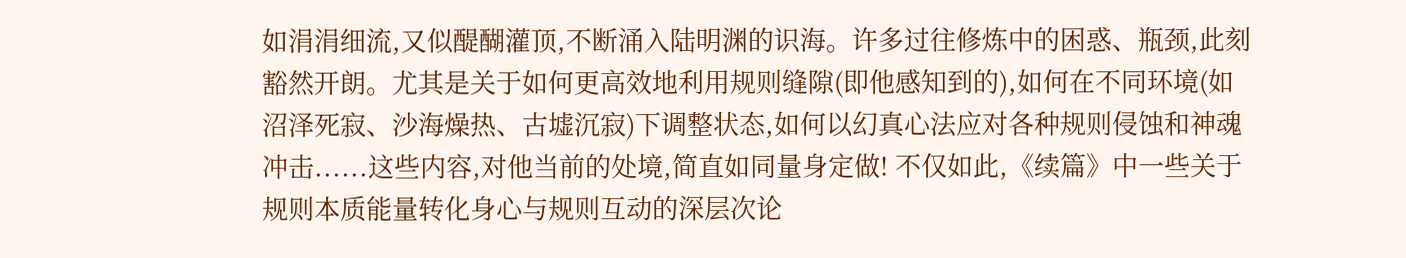如涓涓细流,又似醍醐灌顶,不断涌入陆明渊的识海。许多过往修炼中的困惑、瓶颈,此刻豁然开朗。尤其是关于如何更高效地利用规则缝隙(即他感知到的),如何在不同环境(如沼泽死寂、沙海燥热、古墟沉寂)下调整状态,如何以幻真心法应对各种规则侵蚀和神魂冲击......这些内容,对他当前的处境,简直如同量身定做! 不仅如此,《续篇》中一些关于规则本质能量转化身心与规则互动的深层次论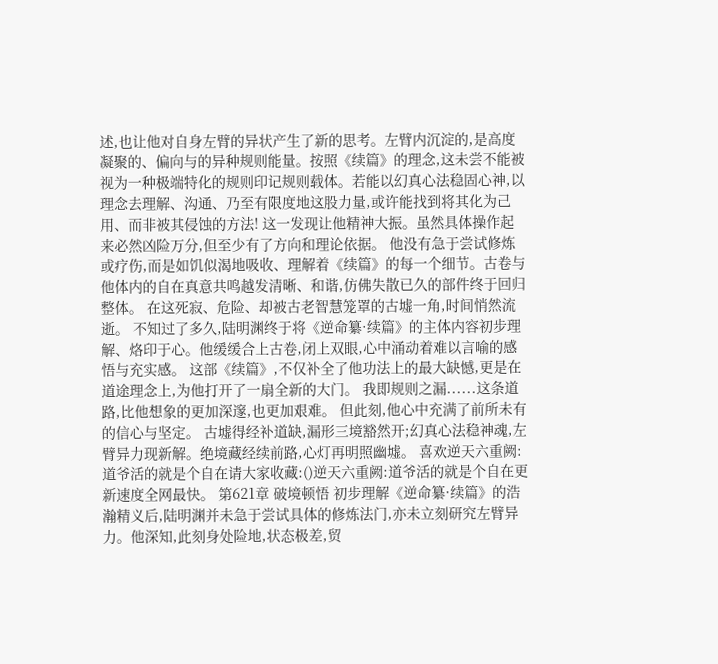述,也让他对自身左臂的异状产生了新的思考。左臂内沉淀的,是高度凝聚的、偏向与的异种规则能量。按照《续篇》的理念,这未尝不能被视为一种极端特化的规则印记规则载体。若能以幻真心法稳固心神,以理念去理解、沟通、乃至有限度地这股力量,或许能找到将其化为己用、而非被其侵蚀的方法! 这一发现让他精神大振。虽然具体操作起来必然凶险万分,但至少有了方向和理论依据。 他没有急于尝试修炼或疗伤,而是如饥似渴地吸收、理解着《续篇》的每一个细节。古卷与他体内的自在真意共鸣越发清晰、和谐,仿佛失散已久的部件终于回归整体。 在这死寂、危险、却被古老智慧笼罩的古墟一角,时间悄然流逝。 不知过了多久,陆明渊终于将《逆命纂·续篇》的主体内容初步理解、烙印于心。他缓缓合上古卷,闭上双眼,心中涌动着难以言喻的感悟与充实感。 这部《续篇》,不仅补全了他功法上的最大缺憾,更是在道途理念上,为他打开了一扇全新的大门。 我即规则之漏......这条道路,比他想象的更加深邃,也更加艰难。 但此刻,他心中充满了前所未有的信心与坚定。 古墟得经补道缺,漏形三境豁然开;幻真心法稳神魂,左臂异力现新解。绝境藏经续前路,心灯再明照幽墟。 喜欢逆天六重阙:道爷活的就是个自在请大家收藏:()逆天六重阙:道爷活的就是个自在更新速度全网最快。 第621章 破境顿悟 初步理解《逆命纂·续篇》的浩瀚精义后,陆明渊并未急于尝试具体的修炼法门,亦未立刻研究左臂异力。他深知,此刻身处险地,状态极差,贸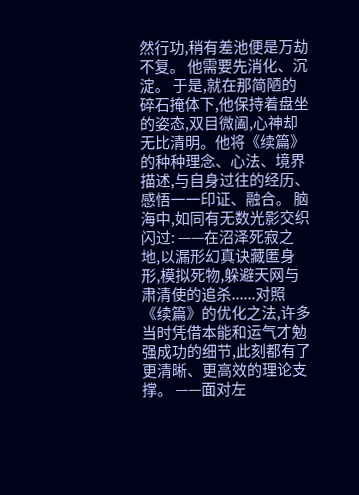然行功,稍有差池便是万劫不复。 他需要先消化、沉淀。 于是,就在那简陋的碎石掩体下,他保持着盘坐的姿态,双目微阖,心神却无比清明。他将《续篇》的种种理念、心法、境界描述,与自身过往的经历、感悟一一印证、融合。 脑海中,如同有无数光影交织闪过: ——在沼泽死寂之地,以漏形幻真诀藏匿身形,模拟死物,躲避天网与肃清使的追杀......对照《续篇》的优化之法,许多当时凭借本能和运气才勉强成功的细节,此刻都有了更清晰、更高效的理论支撑。 ——面对左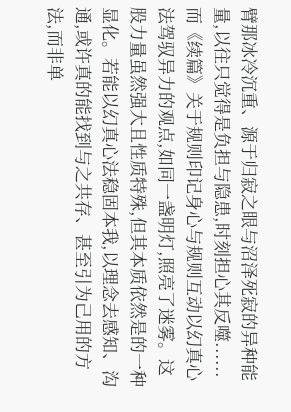臂那冰冷沉重、源于归寂之眼与沼泽死寂的异种能量,以往只觉得是负担与隐患,时刻担心其反噬......而《续篇》关于规则印记身心与规则互动以幻真心法驾驭异力的观点,如同一盏明灯,照亮了迷雾。这股力量虽然强大且性质特殊,但其本质依然是的一种显化。若能以幻真心法稳固本我,以理念去感知、沟通,或许真的能找到与之共存、甚至引为己用的方法,而非单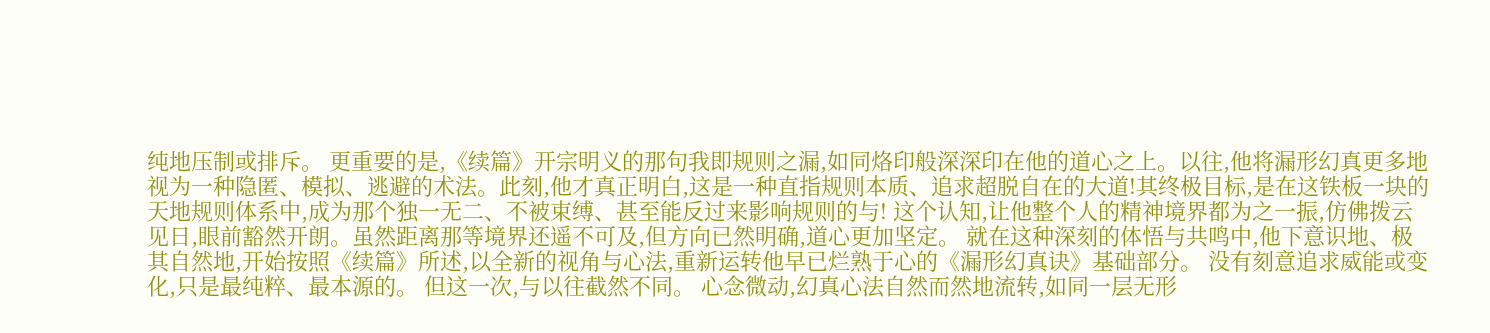纯地压制或排斥。 更重要的是,《续篇》开宗明义的那句我即规则之漏,如同烙印般深深印在他的道心之上。以往,他将漏形幻真更多地视为一种隐匿、模拟、逃避的术法。此刻,他才真正明白,这是一种直指规则本质、追求超脱自在的大道!其终极目标,是在这铁板一块的天地规则体系中,成为那个独一无二、不被束缚、甚至能反过来影响规则的与! 这个认知,让他整个人的精神境界都为之一振,仿佛拨云见日,眼前豁然开朗。虽然距离那等境界还遥不可及,但方向已然明确,道心更加坚定。 就在这种深刻的体悟与共鸣中,他下意识地、极其自然地,开始按照《续篇》所述,以全新的视角与心法,重新运转他早已烂熟于心的《漏形幻真诀》基础部分。 没有刻意追求威能或变化,只是最纯粹、最本源的。 但这一次,与以往截然不同。 心念微动,幻真心法自然而然地流转,如同一层无形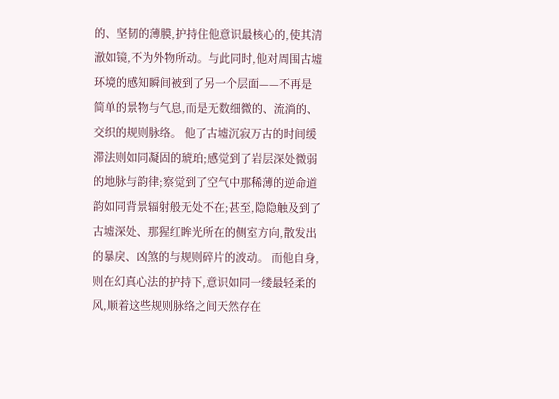的、坚韧的薄膜,护持住他意识最核心的,使其清澈如镜,不为外物所动。与此同时,他对周围古墟环境的感知瞬间被到了另一个层面——不再是简单的景物与气息,而是无数细微的、流淌的、交织的规则脉络。 他了古墟沉寂万古的时间缓滞法则如同凝固的琥珀;感觉到了岩层深处微弱的地脉与韵律;察觉到了空气中那稀薄的逆命道韵如同背景辐射般无处不在;甚至,隐隐触及到了古墟深处、那猩红眸光所在的侧室方向,散发出的暴戾、凶煞的与规则碎片的波动。 而他自身,则在幻真心法的护持下,意识如同一缕最轻柔的风,顺着这些规则脉络之间天然存在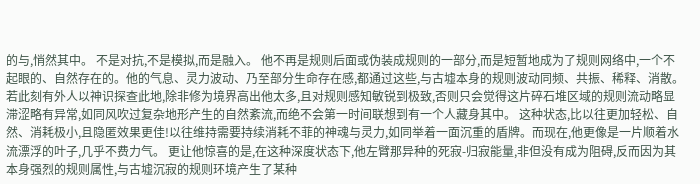的与,悄然其中。 不是对抗,不是模拟,而是融入。 他不再是规则后面或伪装成规则的一部分,而是短暂地成为了规则网络中,一个不起眼的、自然存在的。他的气息、灵力波动、乃至部分生命存在感,都通过这些,与古墟本身的规则波动同频、共振、稀释、消散。 若此刻有外人以神识探查此地,除非修为境界高出他太多,且对规则感知敏锐到极致,否则只会觉得这片碎石堆区域的规则流动略显滞涩略有异常,如同风吹过复杂地形产生的自然紊流,而绝不会第一时间联想到有一个人藏身其中。 这种状态,比以往更加轻松、自然、消耗极小,且隐匿效果更佳!以往维持需要持续消耗不菲的神魂与灵力,如同举着一面沉重的盾牌。而现在,他更像是一片顺着水流漂浮的叶子,几乎不费力气。 更让他惊喜的是,在这种深度状态下,他左臂那异种的死寂-归寂能量,非但没有成为阻碍,反而因为其本身强烈的规则属性,与古墟沉寂的规则环境产生了某种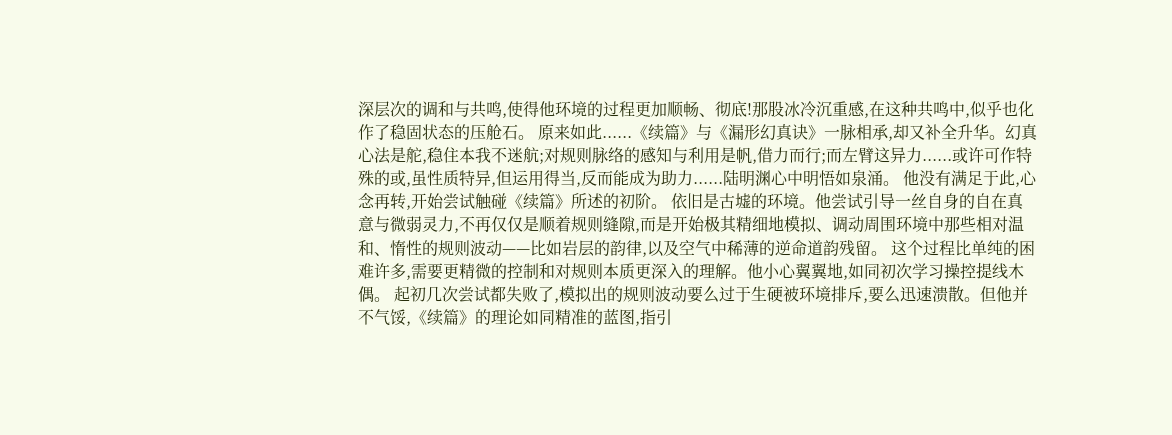深层次的调和与共鸣,使得他环境的过程更加顺畅、彻底!那股冰冷沉重感,在这种共鸣中,似乎也化作了稳固状态的压舱石。 原来如此......《续篇》与《漏形幻真诀》一脉相承,却又补全升华。幻真心法是舵,稳住本我不迷航;对规则脉络的感知与利用是帆,借力而行;而左臂这异力......或许可作特殊的或,虽性质特异,但运用得当,反而能成为助力......陆明渊心中明悟如泉涌。 他没有满足于此,心念再转,开始尝试触碰《续篇》所述的初阶。 依旧是古墟的环境。他尝试引导一丝自身的自在真意与微弱灵力,不再仅仅是顺着规则缝隙,而是开始极其精细地模拟、调动周围环境中那些相对温和、惰性的规则波动——比如岩层的韵律,以及空气中稀薄的逆命道韵残留。 这个过程比单纯的困难许多,需要更精微的控制和对规则本质更深入的理解。他小心翼翼地,如同初次学习操控提线木偶。 起初几次尝试都失败了,模拟出的规则波动要么过于生硬被环境排斥,要么迅速溃散。但他并不气馁,《续篇》的理论如同精准的蓝图,指引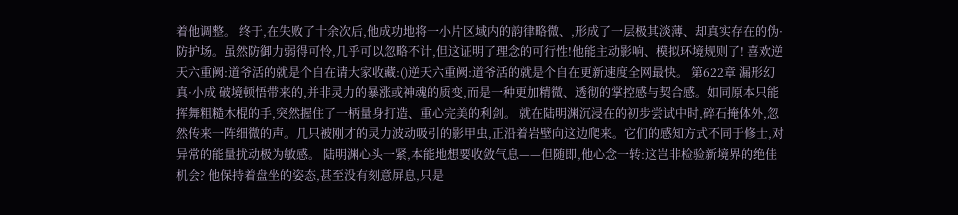着他调整。 终于,在失败了十余次后,他成功地将一小片区域内的韵律略微、,形成了一层极其淡薄、却真实存在的伪·防护场。虽然防御力弱得可怜,几乎可以忽略不计,但这证明了理念的可行性!他能主动影响、模拟环境规则了! 喜欢逆天六重阙:道爷活的就是个自在请大家收藏:()逆天六重阙:道爷活的就是个自在更新速度全网最快。 第622章 漏形幻真·小成 破境顿悟带来的,并非灵力的暴涨或神魂的质变,而是一种更加精微、透彻的掌控感与契合感。如同原本只能挥舞粗糙木棍的手,突然握住了一柄量身打造、重心完美的利剑。 就在陆明渊沉浸在的初步尝试中时,碎石掩体外,忽然传来一阵细微的声。几只被刚才的灵力波动吸引的影甲虫,正沿着岩壁向这边爬来。它们的感知方式不同于修士,对异常的能量扰动极为敏感。 陆明渊心头一紧,本能地想要收敛气息——但随即,他心念一转:这岂非检验新境界的绝佳机会? 他保持着盘坐的姿态,甚至没有刻意屏息,只是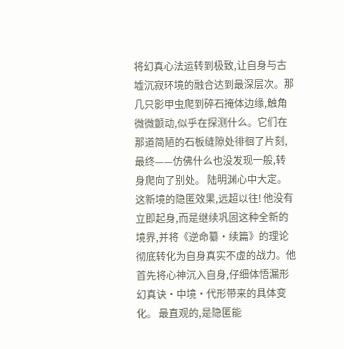将幻真心法运转到极致,让自身与古墟沉寂环境的融合达到最深层次。那几只影甲虫爬到碎石掩体边缘,触角微微颤动,似乎在探测什么。它们在那道简陋的石板缝隙处徘徊了片刻,最终——仿佛什么也没发现一般,转身爬向了别处。 陆明渊心中大定。这新境的隐匿效果,远超以往! 他没有立即起身,而是继续巩固这种全新的境界,并将《逆命纂·续篇》的理论彻底转化为自身真实不虚的战力。他首先将心神沉入自身,仔细体悟漏形幻真诀·中境·代形带来的具体变化。 最直观的,是隐匿能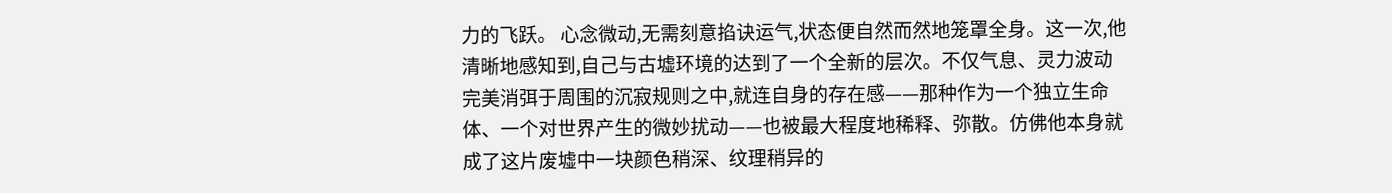力的飞跃。 心念微动,无需刻意掐诀运气,状态便自然而然地笼罩全身。这一次,他清晰地感知到,自己与古墟环境的达到了一个全新的层次。不仅气息、灵力波动完美消弭于周围的沉寂规则之中,就连自身的存在感——那种作为一个独立生命体、一个对世界产生的微妙扰动——也被最大程度地稀释、弥散。仿佛他本身就成了这片废墟中一块颜色稍深、纹理稍异的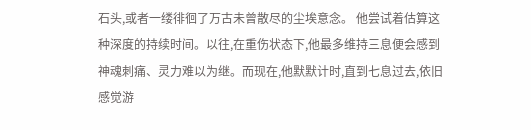石头,或者一缕徘徊了万古未曾散尽的尘埃意念。 他尝试着估算这种深度的持续时间。以往,在重伤状态下,他最多维持三息便会感到神魂刺痛、灵力难以为继。而现在,他默默计时,直到七息过去,依旧感觉游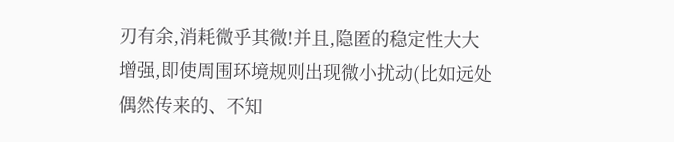刃有余,消耗微乎其微!并且,隐匿的稳定性大大增强,即使周围环境规则出现微小扰动(比如远处偶然传来的、不知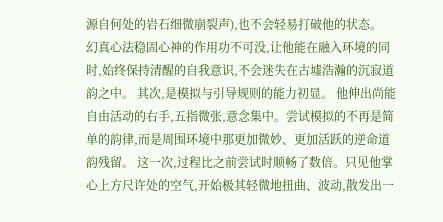源自何处的岩石细微崩裂声),也不会轻易打破他的状态。 幻真心法稳固心神的作用功不可没,让他能在融入环境的同时,始终保持清醒的自我意识,不会迷失在古墟浩瀚的沉寂道韵之中。 其次,是模拟与引导规则的能力初显。 他伸出尚能自由活动的右手,五指微张,意念集中。尝试模拟的不再是简单的韵律,而是周围环境中那更加微妙、更加活跃的逆命道韵残留。 这一次,过程比之前尝试时顺畅了数倍。只见他掌心上方尺许处的空气,开始极其轻微地扭曲、波动,散发出一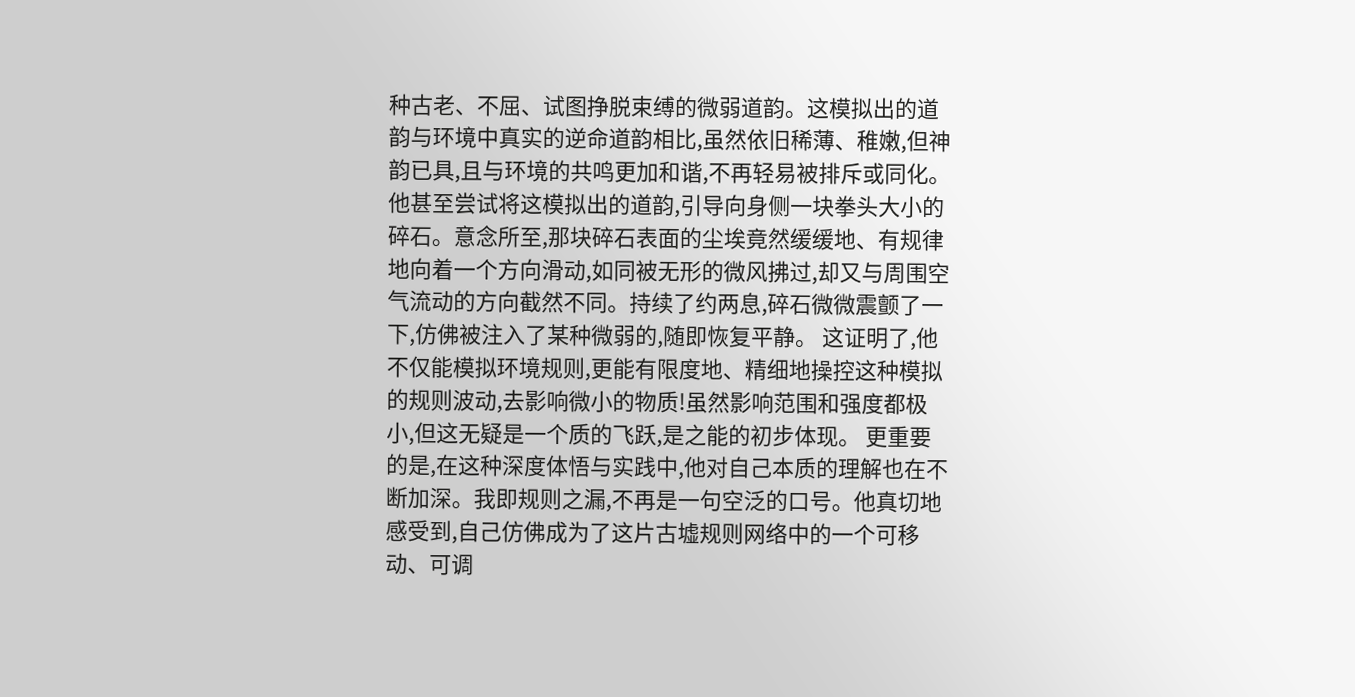种古老、不屈、试图挣脱束缚的微弱道韵。这模拟出的道韵与环境中真实的逆命道韵相比,虽然依旧稀薄、稚嫩,但神韵已具,且与环境的共鸣更加和谐,不再轻易被排斥或同化。 他甚至尝试将这模拟出的道韵,引导向身侧一块拳头大小的碎石。意念所至,那块碎石表面的尘埃竟然缓缓地、有规律地向着一个方向滑动,如同被无形的微风拂过,却又与周围空气流动的方向截然不同。持续了约两息,碎石微微震颤了一下,仿佛被注入了某种微弱的,随即恢复平静。 这证明了,他不仅能模拟环境规则,更能有限度地、精细地操控这种模拟的规则波动,去影响微小的物质!虽然影响范围和强度都极小,但这无疑是一个质的飞跃,是之能的初步体现。 更重要的是,在这种深度体悟与实践中,他对自己本质的理解也在不断加深。我即规则之漏,不再是一句空泛的口号。他真切地感受到,自己仿佛成为了这片古墟规则网络中的一个可移动、可调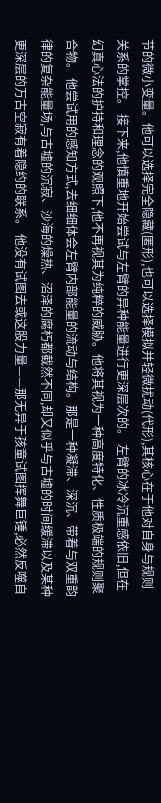节的微小变量。他可以选择完全隐藏(匿形),也可以选择模拟并轻微扰动(代形),其核心在于他对自身与规则关系的掌控。 接下来,他慎重地开始尝试与左臂的异种能量进行更深层次的。 左臂的冰冷沉重感依旧,但在幻真心法的护持和理念的观照下,他不再视其为纯粹的威胁。他将其视为一种高度特化、性质极端的规则聚合物。 他尝试用的感知方式,去细细体会左臂内部能量的流动与结构。那是一种凝滞、深沉、带着与双重韵律的复杂能量场,与古墟的沉寂、沙海的燥热、沼泽的腐朽都截然不同,却又似乎与古墟的时间缓滞以及某种更深层的万古空寂有着隐约的联系。 他没有试图去或这股力量——那无异于孩童试图挥舞巨锤,必然反噬自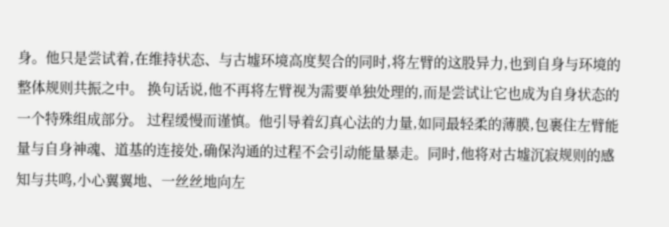身。他只是尝试着,在维持状态、与古墟环境高度契合的同时,将左臂的这股异力,也到自身与环境的整体规则共振之中。 换句话说,他不再将左臂视为需要单独处理的,而是尝试让它也成为自身状态的一个特殊组成部分。 过程缓慢而谨慎。他引导着幻真心法的力量,如同最轻柔的薄膜,包裹住左臂能量与自身神魂、道基的连接处,确保沟通的过程不会引动能量暴走。同时,他将对古墟沉寂规则的感知与共鸣,小心翼翼地、一丝丝地向左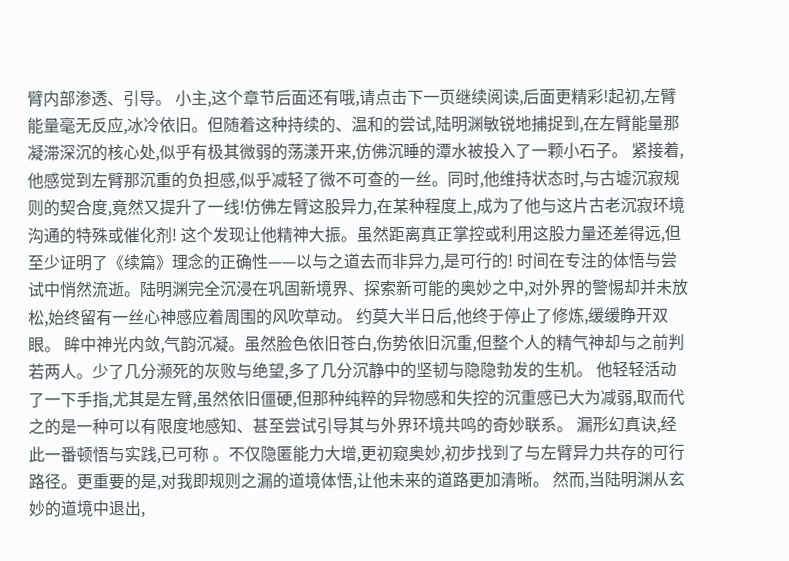臂内部渗透、引导。 小主,这个章节后面还有哦,请点击下一页继续阅读,后面更精彩!起初,左臂能量毫无反应,冰冷依旧。但随着这种持续的、温和的尝试,陆明渊敏锐地捕捉到,在左臂能量那凝滞深沉的核心处,似乎有极其微弱的荡漾开来,仿佛沉睡的潭水被投入了一颗小石子。 紧接着,他感觉到左臂那沉重的负担感,似乎减轻了微不可查的一丝。同时,他维持状态时,与古墟沉寂规则的契合度,竟然又提升了一线!仿佛左臂这股异力,在某种程度上,成为了他与这片古老沉寂环境沟通的特殊或催化剂! 这个发现让他精神大振。虽然距离真正掌控或利用这股力量还差得远,但至少证明了《续篇》理念的正确性——以与之道去而非异力,是可行的! 时间在专注的体悟与尝试中悄然流逝。陆明渊完全沉浸在巩固新境界、探索新可能的奥妙之中,对外界的警惕却并未放松,始终留有一丝心神感应着周围的风吹草动。 约莫大半日后,他终于停止了修炼,缓缓睁开双眼。 眸中神光内敛,气韵沉凝。虽然脸色依旧苍白,伤势依旧沉重,但整个人的精气神却与之前判若两人。少了几分濒死的灰败与绝望,多了几分沉静中的坚韧与隐隐勃发的生机。 他轻轻活动了一下手指,尤其是左臂,虽然依旧僵硬,但那种纯粹的异物感和失控的沉重感已大为减弱,取而代之的是一种可以有限度地感知、甚至尝试引导其与外界环境共鸣的奇妙联系。 漏形幻真诀,经此一番顿悟与实践,已可称 。不仅隐匿能力大增,更初窥奥妙,初步找到了与左臂异力共存的可行路径。更重要的是,对我即规则之漏的道境体悟,让他未来的道路更加清晰。 然而,当陆明渊从玄妙的道境中退出,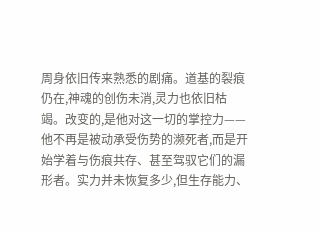周身依旧传来熟悉的剧痛。道基的裂痕仍在,神魂的创伤未消,灵力也依旧枯竭。改变的,是他对这一切的掌控力——他不再是被动承受伤势的濒死者,而是开始学着与伤痕共存、甚至驾驭它们的漏形者。实力并未恢复多少,但生存能力、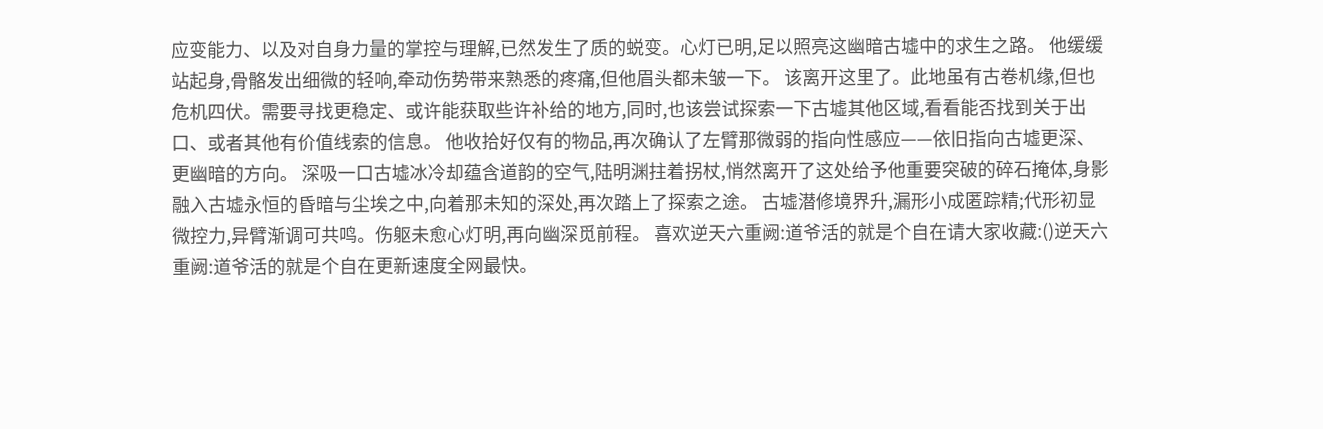应变能力、以及对自身力量的掌控与理解,已然发生了质的蜕变。心灯已明,足以照亮这幽暗古墟中的求生之路。 他缓缓站起身,骨骼发出细微的轻响,牵动伤势带来熟悉的疼痛,但他眉头都未皱一下。 该离开这里了。此地虽有古卷机缘,但也危机四伏。需要寻找更稳定、或许能获取些许补给的地方,同时,也该尝试探索一下古墟其他区域,看看能否找到关于出口、或者其他有价值线索的信息。 他收拾好仅有的物品,再次确认了左臂那微弱的指向性感应——依旧指向古墟更深、更幽暗的方向。 深吸一口古墟冰冷却蕴含道韵的空气,陆明渊拄着拐杖,悄然离开了这处给予他重要突破的碎石掩体,身影融入古墟永恒的昏暗与尘埃之中,向着那未知的深处,再次踏上了探索之途。 古墟潜修境界升,漏形小成匿踪精;代形初显微控力,异臂渐调可共鸣。伤躯未愈心灯明,再向幽深觅前程。 喜欢逆天六重阙:道爷活的就是个自在请大家收藏:()逆天六重阙:道爷活的就是个自在更新速度全网最快。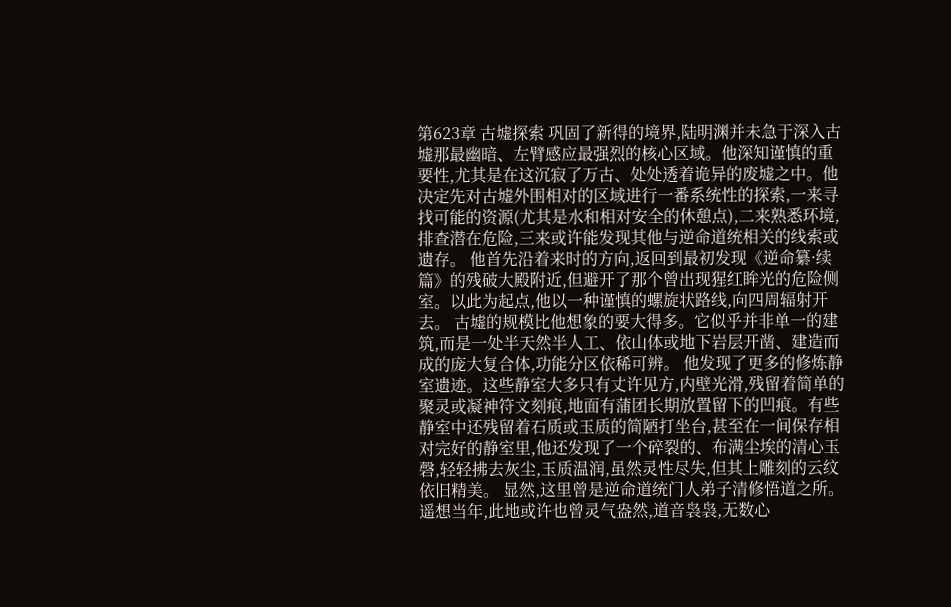第623章 古墟探索 巩固了新得的境界,陆明渊并未急于深入古墟那最幽暗、左臂感应最强烈的核心区域。他深知谨慎的重要性,尤其是在这沉寂了万古、处处透着诡异的废墟之中。他决定先对古墟外围相对的区域进行一番系统性的探索,一来寻找可能的资源(尤其是水和相对安全的休憩点),二来熟悉环境,排查潜在危险,三来或许能发现其他与逆命道统相关的线索或遗存。 他首先沿着来时的方向,返回到最初发现《逆命纂·续篇》的残破大殿附近,但避开了那个曾出现猩红眸光的危险侧室。以此为起点,他以一种谨慎的螺旋状路线,向四周辐射开去。 古墟的规模比他想象的要大得多。它似乎并非单一的建筑,而是一处半天然半人工、依山体或地下岩层开凿、建造而成的庞大复合体,功能分区依稀可辨。 他发现了更多的修炼静室遗迹。这些静室大多只有丈许见方,内壁光滑,残留着简单的聚灵或凝神符文刻痕,地面有蒲团长期放置留下的凹痕。有些静室中还残留着石质或玉质的简陋打坐台,甚至在一间保存相对完好的静室里,他还发现了一个碎裂的、布满尘埃的清心玉磬,轻轻拂去灰尘,玉质温润,虽然灵性尽失,但其上雕刻的云纹依旧精美。 显然,这里曾是逆命道统门人弟子清修悟道之所。遥想当年,此地或许也曾灵气盎然,道音袅袅,无数心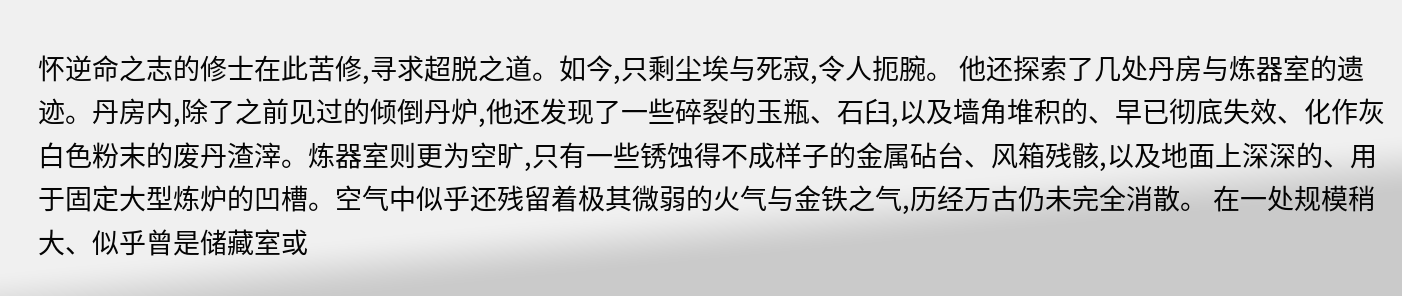怀逆命之志的修士在此苦修,寻求超脱之道。如今,只剩尘埃与死寂,令人扼腕。 他还探索了几处丹房与炼器室的遗迹。丹房内,除了之前见过的倾倒丹炉,他还发现了一些碎裂的玉瓶、石臼,以及墙角堆积的、早已彻底失效、化作灰白色粉末的废丹渣滓。炼器室则更为空旷,只有一些锈蚀得不成样子的金属砧台、风箱残骸,以及地面上深深的、用于固定大型炼炉的凹槽。空气中似乎还残留着极其微弱的火气与金铁之气,历经万古仍未完全消散。 在一处规模稍大、似乎曾是储藏室或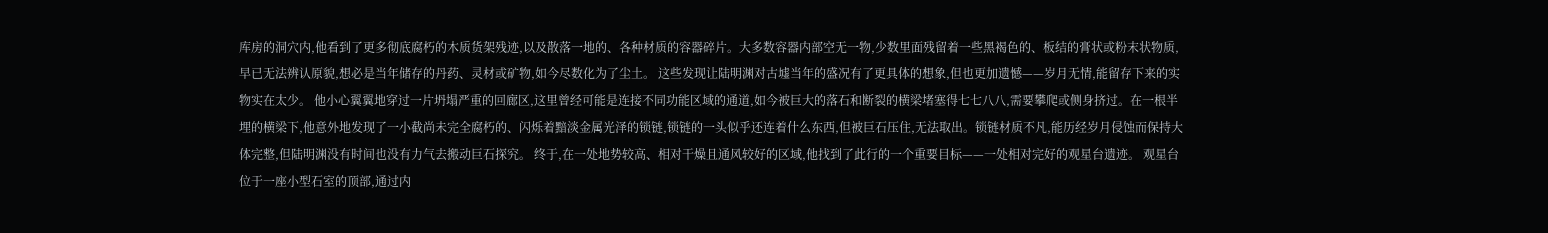库房的洞穴内,他看到了更多彻底腐朽的木质货架残迹,以及散落一地的、各种材质的容器碎片。大多数容器内部空无一物,少数里面残留着一些黑褐色的、板结的膏状或粉末状物质,早已无法辨认原貌,想必是当年储存的丹药、灵材或矿物,如今尽数化为了尘土。 这些发现让陆明渊对古墟当年的盛况有了更具体的想象,但也更加遗憾——岁月无情,能留存下来的实物实在太少。 他小心翼翼地穿过一片坍塌严重的回廊区,这里曾经可能是连接不同功能区域的通道,如今被巨大的落石和断裂的横梁堵塞得七七八八,需要攀爬或侧身挤过。在一根半埋的横梁下,他意外地发现了一小截尚未完全腐朽的、闪烁着黯淡金属光泽的锁链,锁链的一头似乎还连着什么东西,但被巨石压住,无法取出。锁链材质不凡,能历经岁月侵蚀而保持大体完整,但陆明渊没有时间也没有力气去搬动巨石探究。 终于,在一处地势较高、相对干燥且通风较好的区域,他找到了此行的一个重要目标——一处相对完好的观星台遗迹。 观星台位于一座小型石室的顶部,通过内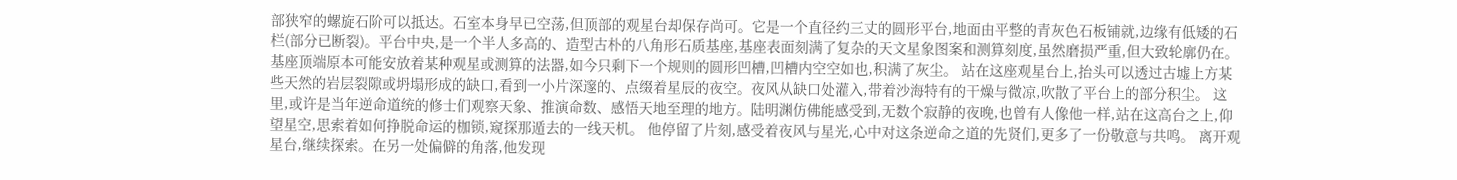部狭窄的螺旋石阶可以抵达。石室本身早已空荡,但顶部的观星台却保存尚可。它是一个直径约三丈的圆形平台,地面由平整的青灰色石板铺就,边缘有低矮的石栏(部分已断裂)。平台中央,是一个半人多高的、造型古朴的八角形石质基座,基座表面刻满了复杂的天文星象图案和测算刻度,虽然磨损严重,但大致轮廓仍在。基座顶端原本可能安放着某种观星或测算的法器,如今只剩下一个规则的圆形凹槽,凹槽内空空如也,积满了灰尘。 站在这座观星台上,抬头可以透过古墟上方某些天然的岩层裂隙或坍塌形成的缺口,看到一小片深邃的、点缀着星辰的夜空。夜风从缺口处灌入,带着沙海特有的干燥与微凉,吹散了平台上的部分积尘。 这里,或许是当年逆命道统的修士们观察天象、推演命数、感悟天地至理的地方。陆明渊仿佛能感受到,无数个寂静的夜晚,也曾有人像他一样,站在这高台之上,仰望星空,思索着如何挣脱命运的枷锁,窥探那遁去的一线天机。 他停留了片刻,感受着夜风与星光,心中对这条逆命之道的先贤们,更多了一份敬意与共鸣。 离开观星台,继续探索。在另一处偏僻的角落,他发现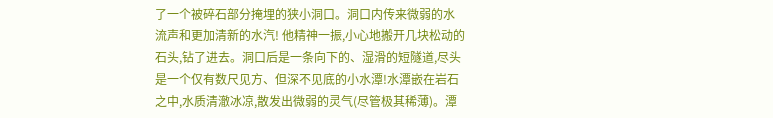了一个被碎石部分掩埋的狭小洞口。洞口内传来微弱的水流声和更加清新的水汽! 他精神一振,小心地搬开几块松动的石头,钻了进去。洞口后是一条向下的、湿滑的短隧道,尽头是一个仅有数尺见方、但深不见底的小水潭!水潭嵌在岩石之中,水质清澈冰凉,散发出微弱的灵气(尽管极其稀薄)。潭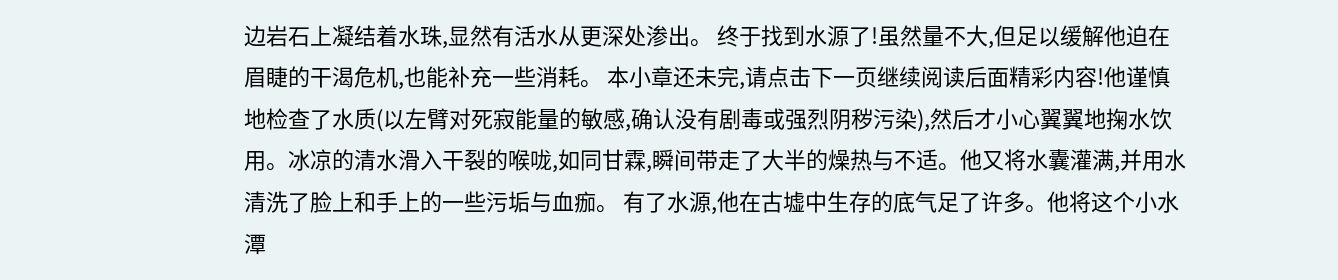边岩石上凝结着水珠,显然有活水从更深处渗出。 终于找到水源了!虽然量不大,但足以缓解他迫在眉睫的干渴危机,也能补充一些消耗。 本小章还未完,请点击下一页继续阅读后面精彩内容!他谨慎地检查了水质(以左臂对死寂能量的敏感,确认没有剧毒或强烈阴秽污染),然后才小心翼翼地掬水饮用。冰凉的清水滑入干裂的喉咙,如同甘霖,瞬间带走了大半的燥热与不适。他又将水囊灌满,并用水清洗了脸上和手上的一些污垢与血痂。 有了水源,他在古墟中生存的底气足了许多。他将这个小水潭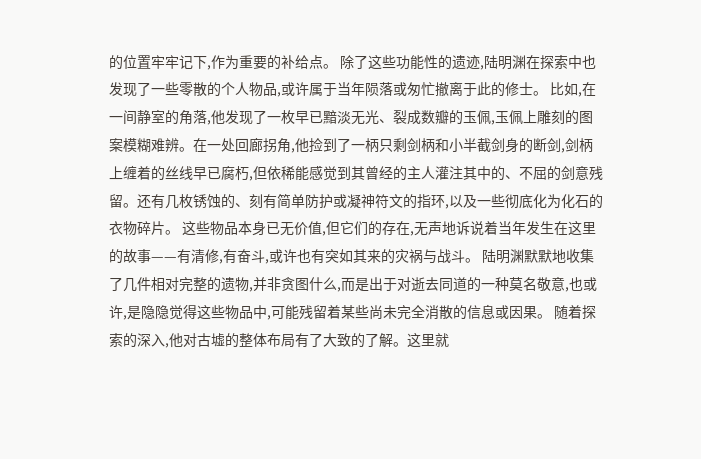的位置牢牢记下,作为重要的补给点。 除了这些功能性的遗迹,陆明渊在探索中也发现了一些零散的个人物品,或许属于当年陨落或匆忙撤离于此的修士。 比如,在一间静室的角落,他发现了一枚早已黯淡无光、裂成数瓣的玉佩,玉佩上雕刻的图案模糊难辨。在一处回廊拐角,他捡到了一柄只剩剑柄和小半截剑身的断剑,剑柄上缠着的丝线早已腐朽,但依稀能感觉到其曾经的主人灌注其中的、不屈的剑意残留。还有几枚锈蚀的、刻有简单防护或凝神符文的指环,以及一些彻底化为化石的衣物碎片。 这些物品本身已无价值,但它们的存在,无声地诉说着当年发生在这里的故事——有清修,有奋斗,或许也有突如其来的灾祸与战斗。 陆明渊默默地收集了几件相对完整的遗物,并非贪图什么,而是出于对逝去同道的一种莫名敬意,也或许,是隐隐觉得这些物品中,可能残留着某些尚未完全消散的信息或因果。 随着探索的深入,他对古墟的整体布局有了大致的了解。这里就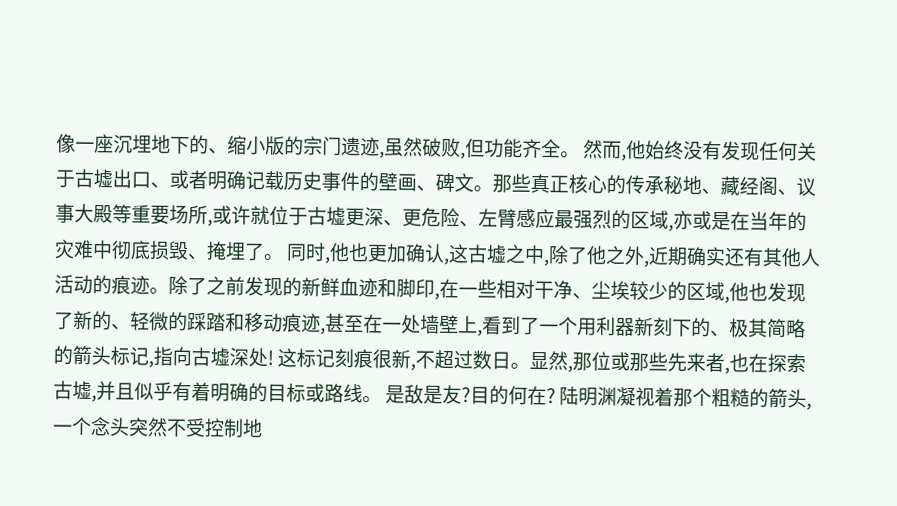像一座沉埋地下的、缩小版的宗门遗迹,虽然破败,但功能齐全。 然而,他始终没有发现任何关于古墟出口、或者明确记载历史事件的壁画、碑文。那些真正核心的传承秘地、藏经阁、议事大殿等重要场所,或许就位于古墟更深、更危险、左臂感应最强烈的区域,亦或是在当年的灾难中彻底损毁、掩埋了。 同时,他也更加确认,这古墟之中,除了他之外,近期确实还有其他人活动的痕迹。除了之前发现的新鲜血迹和脚印,在一些相对干净、尘埃较少的区域,他也发现了新的、轻微的踩踏和移动痕迹,甚至在一处墙壁上,看到了一个用利器新刻下的、极其简略的箭头标记,指向古墟深处! 这标记刻痕很新,不超过数日。显然,那位或那些先来者,也在探索古墟,并且似乎有着明确的目标或路线。 是敌是友?目的何在? 陆明渊凝视着那个粗糙的箭头,一个念头突然不受控制地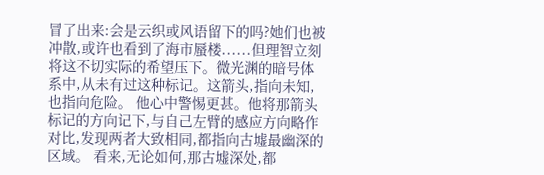冒了出来:会是云织或风语留下的吗?她们也被冲散,或许也看到了海市蜃楼......但理智立刻将这不切实际的希望压下。微光渊的暗号体系中,从未有过这种标记。这箭头,指向未知,也指向危险。 他心中警惕更甚。他将那箭头标记的方向记下,与自己左臂的感应方向略作对比,发现两者大致相同,都指向古墟最幽深的区域。 看来,无论如何,那古墟深处,都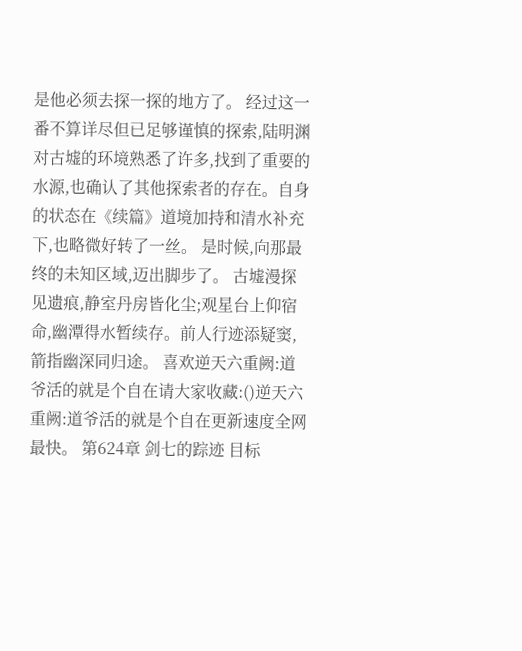是他必须去探一探的地方了。 经过这一番不算详尽但已足够谨慎的探索,陆明渊对古墟的环境熟悉了许多,找到了重要的水源,也确认了其他探索者的存在。自身的状态在《续篇》道境加持和清水补充下,也略微好转了一丝。 是时候,向那最终的未知区域,迈出脚步了。 古墟漫探见遗痕,静室丹房皆化尘;观星台上仰宿命,幽潭得水暂续存。前人行迹添疑窦,箭指幽深同归途。 喜欢逆天六重阙:道爷活的就是个自在请大家收藏:()逆天六重阙:道爷活的就是个自在更新速度全网最快。 第624章 剑七的踪迹 目标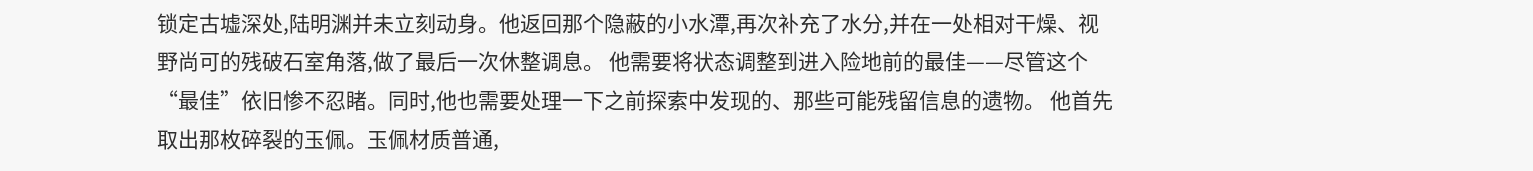锁定古墟深处,陆明渊并未立刻动身。他返回那个隐蔽的小水潭,再次补充了水分,并在一处相对干燥、视野尚可的残破石室角落,做了最后一次休整调息。 他需要将状态调整到进入险地前的最佳——尽管这个“最佳”依旧惨不忍睹。同时,他也需要处理一下之前探索中发现的、那些可能残留信息的遗物。 他首先取出那枚碎裂的玉佩。玉佩材质普通,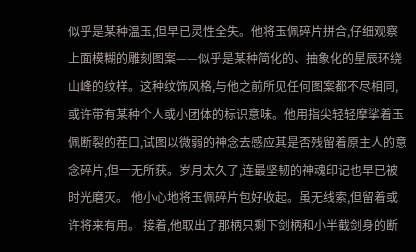似乎是某种温玉,但早已灵性全失。他将玉佩碎片拼合,仔细观察上面模糊的雕刻图案——似乎是某种简化的、抽象化的星辰环绕山峰的纹样。这种纹饰风格,与他之前所见任何图案都不尽相同,或许带有某种个人或小团体的标识意味。他用指尖轻轻摩挲着玉佩断裂的茬口,试图以微弱的神念去感应其是否残留着原主人的意念碎片,但一无所获。岁月太久了,连最坚韧的神魂印记也早已被时光磨灭。 他小心地将玉佩碎片包好收起。虽无线索,但留着或许将来有用。 接着,他取出了那柄只剩下剑柄和小半截剑身的断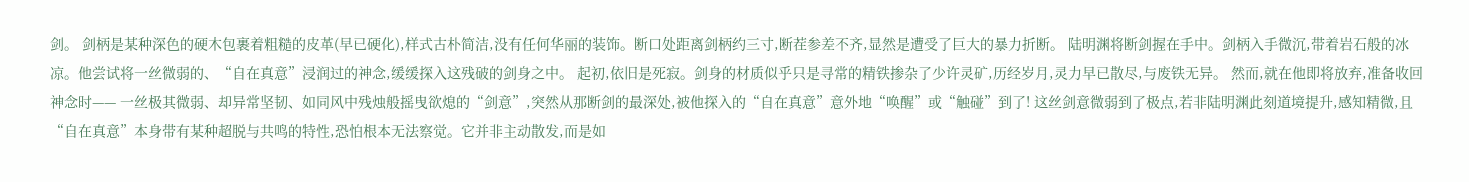剑。 剑柄是某种深色的硬木包裹着粗糙的皮革(早已硬化),样式古朴简洁,没有任何华丽的装饰。断口处距离剑柄约三寸,断茬参差不齐,显然是遭受了巨大的暴力折断。 陆明渊将断剑握在手中。剑柄入手微沉,带着岩石般的冰凉。他尝试将一丝微弱的、“自在真意”浸润过的神念,缓缓探入这残破的剑身之中。 起初,依旧是死寂。剑身的材质似乎只是寻常的精铁掺杂了少许灵矿,历经岁月,灵力早已散尽,与废铁无异。 然而,就在他即将放弃,准备收回神念时—— 一丝极其微弱、却异常坚韧、如同风中残烛般摇曳欲熄的“剑意”,突然从那断剑的最深处,被他探入的“自在真意”意外地“唤醒”或“触碰”到了! 这丝剑意微弱到了极点,若非陆明渊此刻道境提升,感知精微,且“自在真意”本身带有某种超脱与共鸣的特性,恐怕根本无法察觉。它并非主动散发,而是如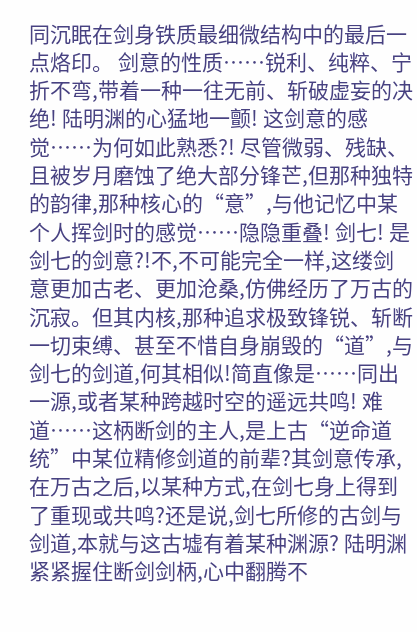同沉眠在剑身铁质最细微结构中的最后一点烙印。 剑意的性质……锐利、纯粹、宁折不弯,带着一种一往无前、斩破虚妄的决绝! 陆明渊的心猛地一颤! 这剑意的感觉……为何如此熟悉?! 尽管微弱、残缺、且被岁月磨蚀了绝大部分锋芒,但那种独特的韵律,那种核心的“意”,与他记忆中某个人挥剑时的感觉……隐隐重叠! 剑七! 是剑七的剑意?!不,不可能完全一样,这缕剑意更加古老、更加沧桑,仿佛经历了万古的沉寂。但其内核,那种追求极致锋锐、斩断一切束缚、甚至不惜自身崩毁的“道”,与剑七的剑道,何其相似!简直像是……同出一源,或者某种跨越时空的遥远共鸣! 难道……这柄断剑的主人,是上古“逆命道统”中某位精修剑道的前辈?其剑意传承,在万古之后,以某种方式,在剑七身上得到了重现或共鸣?还是说,剑七所修的古剑与剑道,本就与这古墟有着某种渊源? 陆明渊紧紧握住断剑剑柄,心中翻腾不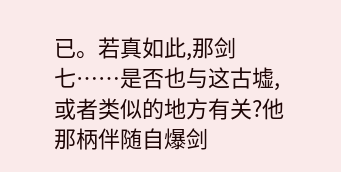已。若真如此,那剑七……是否也与这古墟,或者类似的地方有关?他那柄伴随自爆剑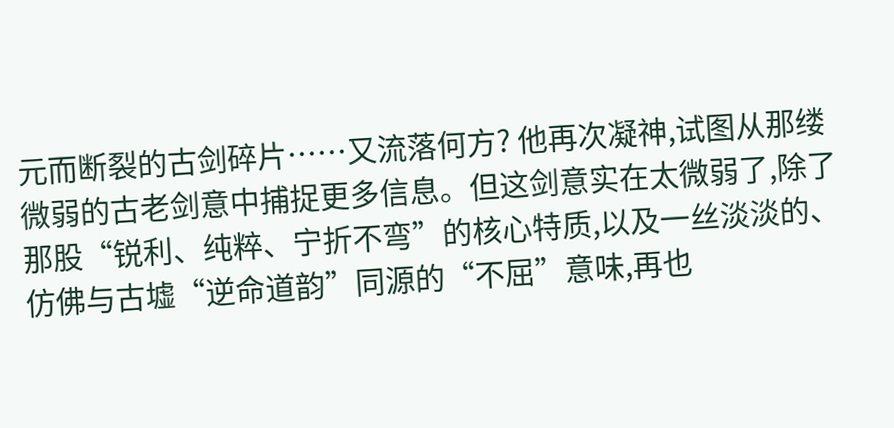元而断裂的古剑碎片……又流落何方? 他再次凝神,试图从那缕微弱的古老剑意中捕捉更多信息。但这剑意实在太微弱了,除了那股“锐利、纯粹、宁折不弯”的核心特质,以及一丝淡淡的、仿佛与古墟“逆命道韵”同源的“不屈”意味,再也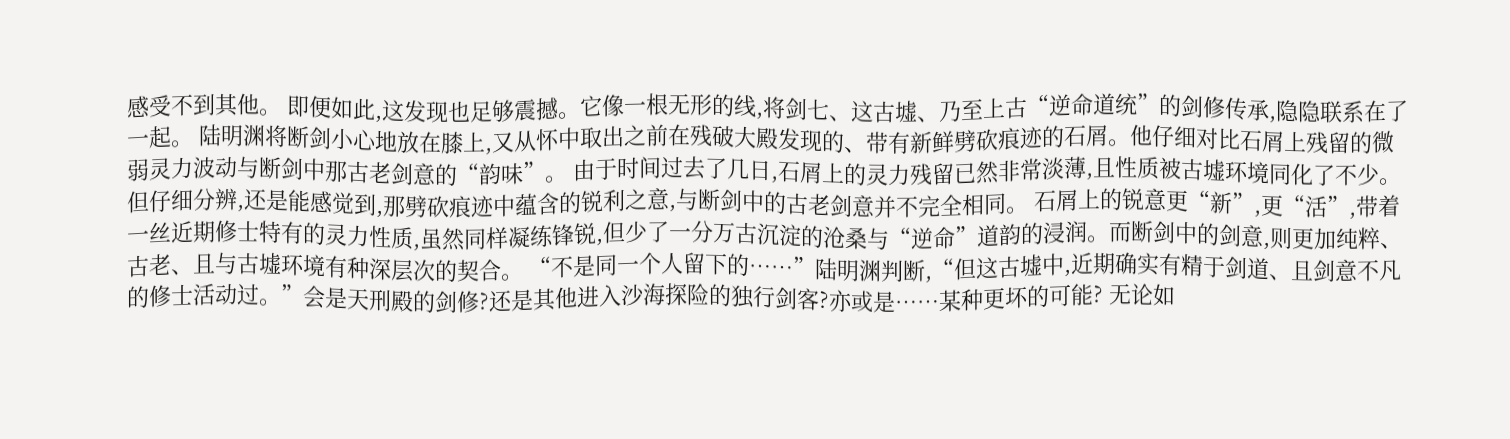感受不到其他。 即便如此,这发现也足够震撼。它像一根无形的线,将剑七、这古墟、乃至上古“逆命道统”的剑修传承,隐隐联系在了一起。 陆明渊将断剑小心地放在膝上,又从怀中取出之前在残破大殿发现的、带有新鲜劈砍痕迹的石屑。他仔细对比石屑上残留的微弱灵力波动与断剑中那古老剑意的“韵味”。 由于时间过去了几日,石屑上的灵力残留已然非常淡薄,且性质被古墟环境同化了不少。但仔细分辨,还是能感觉到,那劈砍痕迹中蕴含的锐利之意,与断剑中的古老剑意并不完全相同。 石屑上的锐意更“新”,更“活”,带着一丝近期修士特有的灵力性质,虽然同样凝练锋锐,但少了一分万古沉淀的沧桑与“逆命”道韵的浸润。而断剑中的剑意,则更加纯粹、古老、且与古墟环境有种深层次的契合。 “不是同一个人留下的……”陆明渊判断,“但这古墟中,近期确实有精于剑道、且剑意不凡的修士活动过。”会是天刑殿的剑修?还是其他进入沙海探险的独行剑客?亦或是……某种更坏的可能? 无论如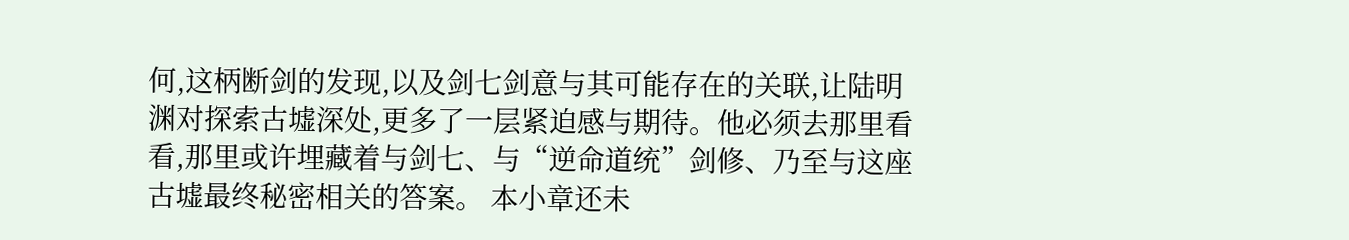何,这柄断剑的发现,以及剑七剑意与其可能存在的关联,让陆明渊对探索古墟深处,更多了一层紧迫感与期待。他必须去那里看看,那里或许埋藏着与剑七、与“逆命道统”剑修、乃至与这座古墟最终秘密相关的答案。 本小章还未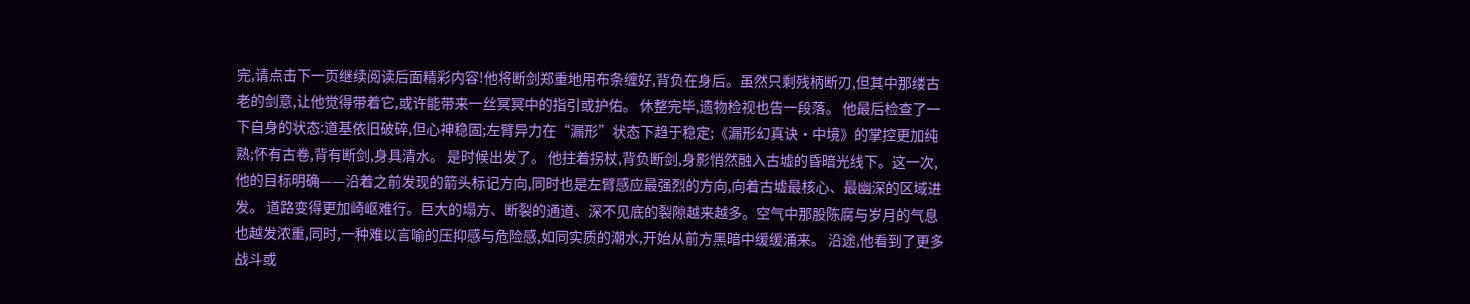完,请点击下一页继续阅读后面精彩内容!他将断剑郑重地用布条缠好,背负在身后。虽然只剩残柄断刃,但其中那缕古老的剑意,让他觉得带着它,或许能带来一丝冥冥中的指引或护佑。 休整完毕,遗物检视也告一段落。 他最后检查了一下自身的状态:道基依旧破碎,但心神稳固;左臂异力在“漏形”状态下趋于稳定;《漏形幻真诀·中境》的掌控更加纯熟;怀有古卷,背有断剑,身具清水。 是时候出发了。 他拄着拐杖,背负断剑,身影悄然融入古墟的昏暗光线下。这一次,他的目标明确——沿着之前发现的箭头标记方向,同时也是左臂感应最强烈的方向,向着古墟最核心、最幽深的区域进发。 道路变得更加崎岖难行。巨大的塌方、断裂的通道、深不见底的裂隙越来越多。空气中那股陈腐与岁月的气息也越发浓重,同时,一种难以言喻的压抑感与危险感,如同实质的潮水,开始从前方黑暗中缓缓涌来。 沿途,他看到了更多战斗或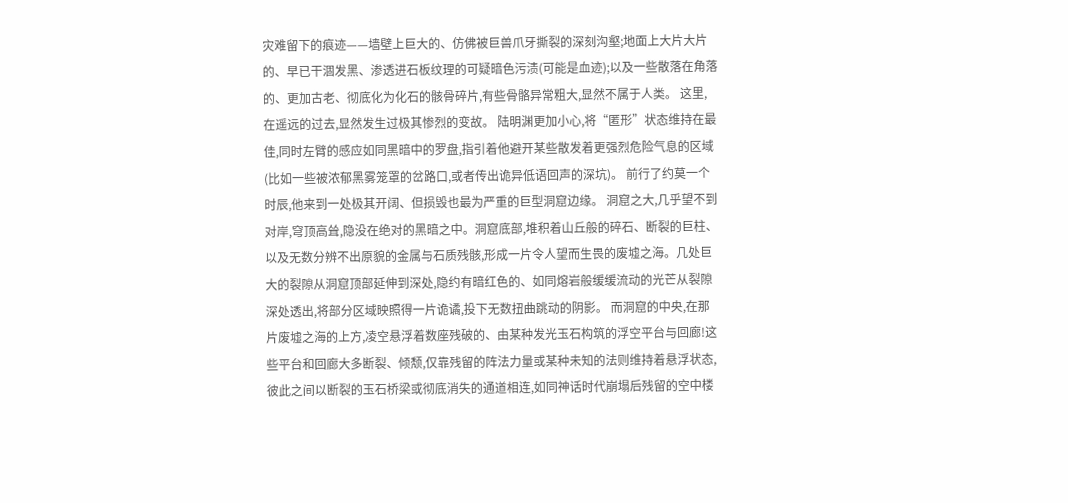灾难留下的痕迹——墙壁上巨大的、仿佛被巨兽爪牙撕裂的深刻沟壑;地面上大片大片的、早已干涸发黑、渗透进石板纹理的可疑暗色污渍(可能是血迹);以及一些散落在角落的、更加古老、彻底化为化石的骸骨碎片,有些骨骼异常粗大,显然不属于人类。 这里,在遥远的过去,显然发生过极其惨烈的变故。 陆明渊更加小心,将“匿形”状态维持在最佳,同时左臂的感应如同黑暗中的罗盘,指引着他避开某些散发着更强烈危险气息的区域(比如一些被浓郁黑雾笼罩的岔路口,或者传出诡异低语回声的深坑)。 前行了约莫一个时辰,他来到一处极其开阔、但损毁也最为严重的巨型洞窟边缘。 洞窟之大,几乎望不到对岸,穹顶高耸,隐没在绝对的黑暗之中。洞窟底部,堆积着山丘般的碎石、断裂的巨柱、以及无数分辨不出原貌的金属与石质残骸,形成一片令人望而生畏的废墟之海。几处巨大的裂隙从洞窟顶部延伸到深处,隐约有暗红色的、如同熔岩般缓缓流动的光芒从裂隙深处透出,将部分区域映照得一片诡谲,投下无数扭曲跳动的阴影。 而洞窟的中央,在那片废墟之海的上方,凌空悬浮着数座残破的、由某种发光玉石构筑的浮空平台与回廊!这些平台和回廊大多断裂、倾颓,仅靠残留的阵法力量或某种未知的法则维持着悬浮状态,彼此之间以断裂的玉石桥梁或彻底消失的通道相连,如同神话时代崩塌后残留的空中楼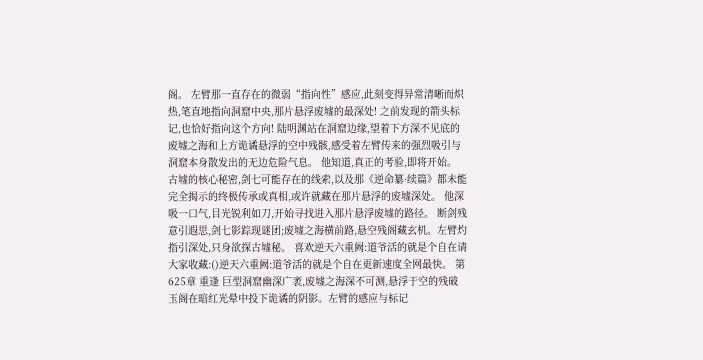阁。 左臂那一直存在的微弱“指向性”感应,此刻变得异常清晰而炽热,笔直地指向洞窟中央,那片悬浮废墟的最深处! 之前发现的箭头标记,也恰好指向这个方向! 陆明渊站在洞窟边缘,望着下方深不见底的废墟之海和上方诡谲悬浮的空中残骸,感受着左臂传来的强烈吸引与洞窟本身散发出的无边危险气息。 他知道,真正的考验,即将开始。 古墟的核心秘密,剑七可能存在的线索,以及那《逆命纂·续篇》都未能完全揭示的终极传承或真相,或许就藏在那片悬浮的废墟深处。 他深吸一口气,目光锐利如刀,开始寻找进入那片悬浮废墟的路径。 断剑残意引遐思,剑七影踪现谜团;废墟之海横前路,悬空残阁藏玄机。左臂灼指引深处,只身欲探古墟秘。 喜欢逆天六重阙:道爷活的就是个自在请大家收藏:()逆天六重阙:道爷活的就是个自在更新速度全网最快。 第625章 重逢 巨型洞窟幽深广袤,废墟之海深不可测,悬浮于空的残破玉阁在暗红光晕中投下诡谲的阴影。左臂的感应与标记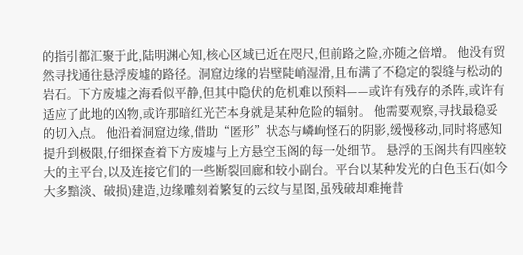的指引都汇聚于此,陆明渊心知,核心区域已近在咫尺,但前路之险,亦随之倍增。 他没有贸然寻找通往悬浮废墟的路径。洞窟边缘的岩壁陡峭湿滑,且布满了不稳定的裂缝与松动的岩石。下方废墟之海看似平静,但其中隐伏的危机难以预料——或许有残存的杀阵,或许有适应了此地的凶物,或许那暗红光芒本身就是某种危险的辐射。 他需要观察,寻找最稳妥的切入点。 他沿着洞窟边缘,借助“匿形”状态与嶙峋怪石的阴影,缓慢移动,同时将感知提升到极限,仔细探查着下方废墟与上方悬空玉阁的每一处细节。 悬浮的玉阁共有四座较大的主平台,以及连接它们的一些断裂回廊和较小副台。平台以某种发光的白色玉石(如今大多黯淡、破损)建造,边缘雕刻着繁复的云纹与星图,虽残破却难掩昔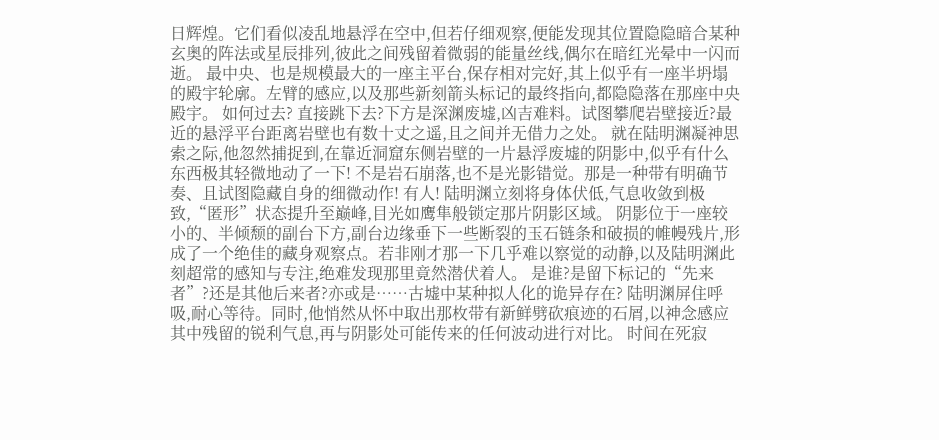日辉煌。它们看似凌乱地悬浮在空中,但若仔细观察,便能发现其位置隐隐暗合某种玄奥的阵法或星辰排列,彼此之间残留着微弱的能量丝线,偶尔在暗红光晕中一闪而逝。 最中央、也是规模最大的一座主平台,保存相对完好,其上似乎有一座半坍塌的殿宇轮廓。左臂的感应,以及那些新刻箭头标记的最终指向,都隐隐落在那座中央殿宇。 如何过去? 直接跳下去?下方是深渊废墟,凶吉难料。试图攀爬岩壁接近?最近的悬浮平台距离岩壁也有数十丈之遥,且之间并无借力之处。 就在陆明渊凝神思索之际,他忽然捕捉到,在靠近洞窟东侧岩壁的一片悬浮废墟的阴影中,似乎有什么东西极其轻微地动了一下! 不是岩石崩落,也不是光影错觉。那是一种带有明确节奏、且试图隐藏自身的细微动作! 有人! 陆明渊立刻将身体伏低,气息收敛到极致,“匿形”状态提升至巅峰,目光如鹰隼般锁定那片阴影区域。 阴影位于一座较小的、半倾颓的副台下方,副台边缘垂下一些断裂的玉石链条和破损的帷幔残片,形成了一个绝佳的藏身观察点。若非刚才那一下几乎难以察觉的动静,以及陆明渊此刻超常的感知与专注,绝难发现那里竟然潜伏着人。 是谁?是留下标记的“先来者”?还是其他后来者?亦或是……古墟中某种拟人化的诡异存在? 陆明渊屏住呼吸,耐心等待。同时,他悄然从怀中取出那枚带有新鲜劈砍痕迹的石屑,以神念感应其中残留的锐利气息,再与阴影处可能传来的任何波动进行对比。 时间在死寂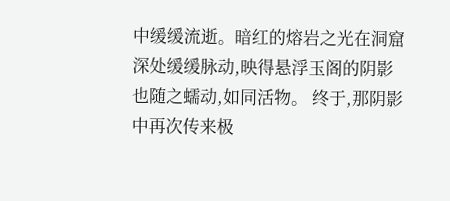中缓缓流逝。暗红的熔岩之光在洞窟深处缓缓脉动,映得悬浮玉阁的阴影也随之蠕动,如同活物。 终于,那阴影中再次传来极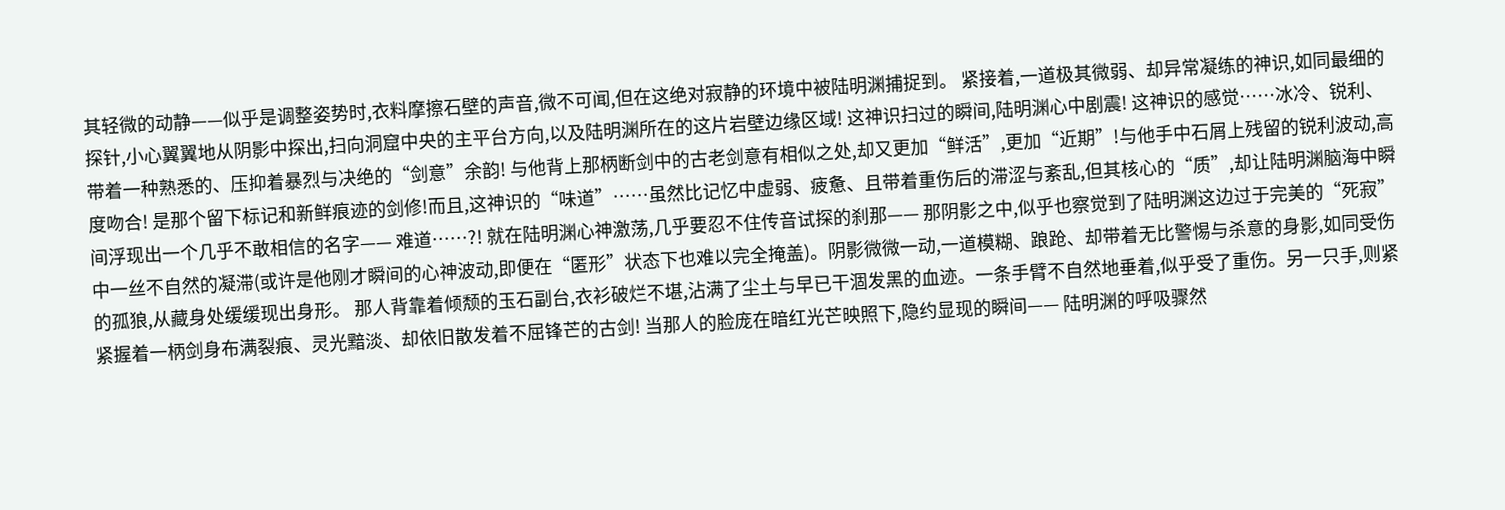其轻微的动静——似乎是调整姿势时,衣料摩擦石壁的声音,微不可闻,但在这绝对寂静的环境中被陆明渊捕捉到。 紧接着,一道极其微弱、却异常凝练的神识,如同最细的探针,小心翼翼地从阴影中探出,扫向洞窟中央的主平台方向,以及陆明渊所在的这片岩壁边缘区域! 这神识扫过的瞬间,陆明渊心中剧震! 这神识的感觉……冰冷、锐利、带着一种熟悉的、压抑着暴烈与决绝的“剑意”余韵! 与他背上那柄断剑中的古老剑意有相似之处,却又更加“鲜活”,更加“近期”!与他手中石屑上残留的锐利波动,高度吻合! 是那个留下标记和新鲜痕迹的剑修!而且,这神识的“味道”……虽然比记忆中虚弱、疲惫、且带着重伤后的滞涩与紊乱,但其核心的“质”,却让陆明渊脑海中瞬间浮现出一个几乎不敢相信的名字—— 难道……?! 就在陆明渊心神激荡,几乎要忍不住传音试探的刹那—— 那阴影之中,似乎也察觉到了陆明渊这边过于完美的“死寂”中一丝不自然的凝滞(或许是他刚才瞬间的心神波动,即便在“匿形”状态下也难以完全掩盖)。阴影微微一动,一道模糊、踉跄、却带着无比警惕与杀意的身影,如同受伤的孤狼,从藏身处缓缓现出身形。 那人背靠着倾颓的玉石副台,衣衫破烂不堪,沾满了尘土与早已干涸发黑的血迹。一条手臂不自然地垂着,似乎受了重伤。另一只手,则紧紧握着一柄剑身布满裂痕、灵光黯淡、却依旧散发着不屈锋芒的古剑! 当那人的脸庞在暗红光芒映照下,隐约显现的瞬间—— 陆明渊的呼吸骤然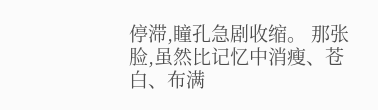停滞,瞳孔急剧收缩。 那张脸,虽然比记忆中消瘦、苍白、布满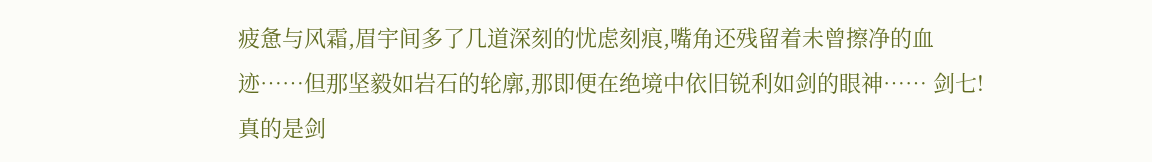疲惫与风霜,眉宇间多了几道深刻的忧虑刻痕,嘴角还残留着未曾擦净的血迹……但那坚毅如岩石的轮廓,那即便在绝境中依旧锐利如剑的眼神…… 剑七! 真的是剑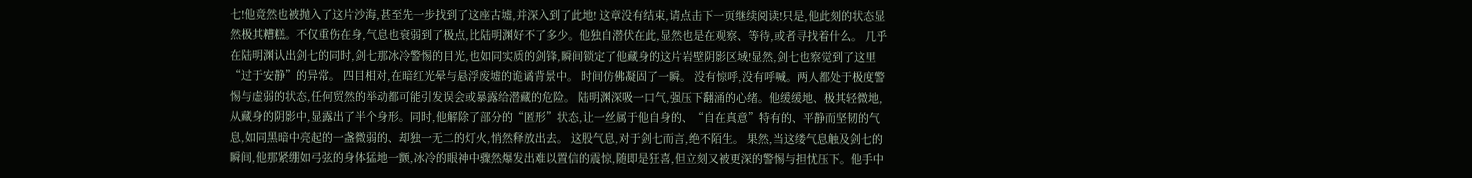七!他竟然也被抛入了这片沙海,甚至先一步找到了这座古墟,并深入到了此地! 这章没有结束,请点击下一页继续阅读!只是,他此刻的状态显然极其糟糕。不仅重伤在身,气息也衰弱到了极点,比陆明渊好不了多少。他独自潜伏在此,显然也是在观察、等待,或者寻找着什么。 几乎在陆明渊认出剑七的同时,剑七那冰冷警惕的目光,也如同实质的剑锋,瞬间锁定了他藏身的这片岩壁阴影区域!显然,剑七也察觉到了这里“过于安静”的异常。 四目相对,在暗红光晕与悬浮废墟的诡谲背景中。 时间仿佛凝固了一瞬。 没有惊呼,没有呼喊。两人都处于极度警惕与虚弱的状态,任何贸然的举动都可能引发误会或暴露给潜藏的危险。 陆明渊深吸一口气,强压下翻涌的心绪。他缓缓地、极其轻微地,从藏身的阴影中,显露出了半个身形。同时,他解除了部分的“匿形”状态,让一丝属于他自身的、“自在真意”特有的、平静而坚韧的气息,如同黑暗中亮起的一盏微弱的、却独一无二的灯火,悄然释放出去。 这股气息,对于剑七而言,绝不陌生。 果然,当这缕气息触及剑七的瞬间,他那紧绷如弓弦的身体猛地一颤,冰冷的眼神中骤然爆发出难以置信的震惊,随即是狂喜,但立刻又被更深的警惕与担忧压下。他手中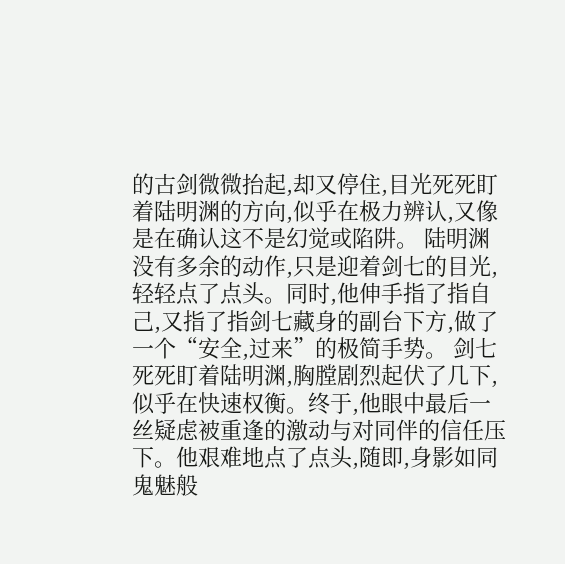的古剑微微抬起,却又停住,目光死死盯着陆明渊的方向,似乎在极力辨认,又像是在确认这不是幻觉或陷阱。 陆明渊没有多余的动作,只是迎着剑七的目光,轻轻点了点头。同时,他伸手指了指自己,又指了指剑七藏身的副台下方,做了一个“安全,过来”的极简手势。 剑七死死盯着陆明渊,胸膛剧烈起伏了几下,似乎在快速权衡。终于,他眼中最后一丝疑虑被重逢的激动与对同伴的信任压下。他艰难地点了点头,随即,身影如同鬼魅般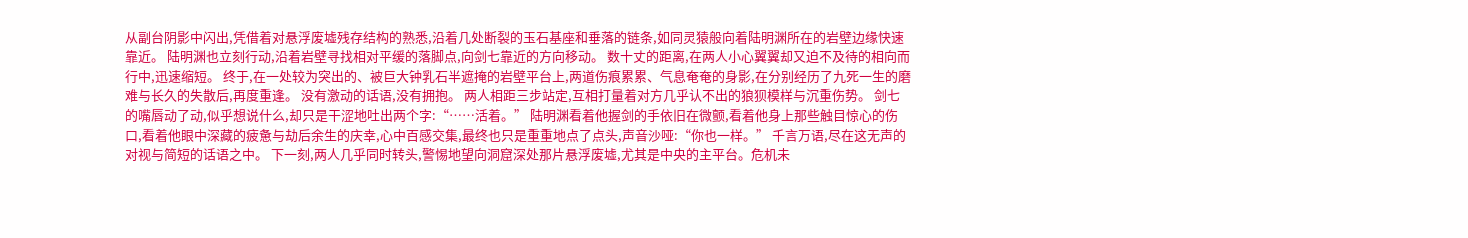从副台阴影中闪出,凭借着对悬浮废墟残存结构的熟悉,沿着几处断裂的玉石基座和垂落的链条,如同灵猿般向着陆明渊所在的岩壁边缘快速靠近。 陆明渊也立刻行动,沿着岩壁寻找相对平缓的落脚点,向剑七靠近的方向移动。 数十丈的距离,在两人小心翼翼却又迫不及待的相向而行中,迅速缩短。 终于,在一处较为突出的、被巨大钟乳石半遮掩的岩壁平台上,两道伤痕累累、气息奄奄的身影,在分别经历了九死一生的磨难与长久的失散后,再度重逢。 没有激动的话语,没有拥抱。 两人相距三步站定,互相打量着对方几乎认不出的狼狈模样与沉重伤势。 剑七的嘴唇动了动,似乎想说什么,却只是干涩地吐出两个字:“……活着。” 陆明渊看着他握剑的手依旧在微颤,看着他身上那些触目惊心的伤口,看着他眼中深藏的疲惫与劫后余生的庆幸,心中百感交集,最终也只是重重地点了点头,声音沙哑:“你也一样。” 千言万语,尽在这无声的对视与简短的话语之中。 下一刻,两人几乎同时转头,警惕地望向洞窟深处那片悬浮废墟,尤其是中央的主平台。危机未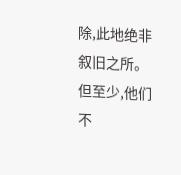除,此地绝非叙旧之所。 但至少,他们不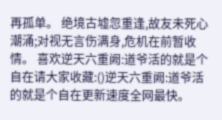再孤单。 绝境古墟忽重逢,故友未死心潮涌;对视无言伤满身,危机在前暂收情。 喜欢逆天六重阙:道爷活的就是个自在请大家收藏:()逆天六重阙:道爷活的就是个自在更新速度全网最快。